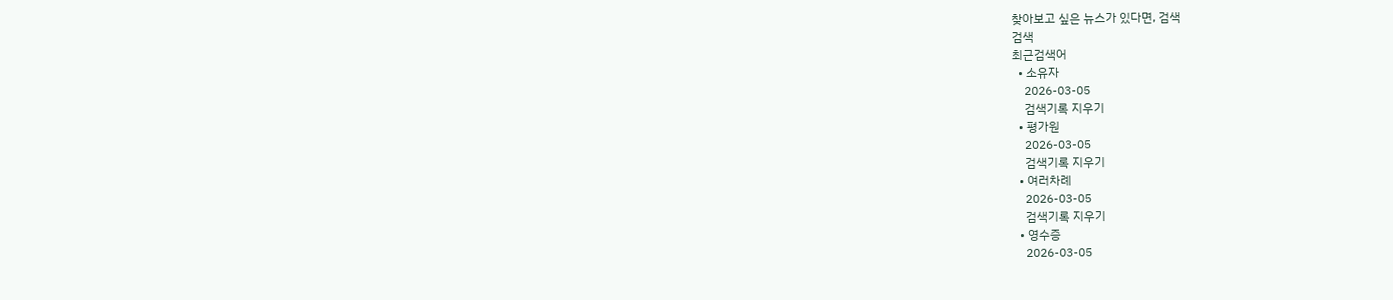찾아보고 싶은 뉴스가 있다면, 검색
검색
최근검색어
  • 소유자
    2026-03-05
    검색기록 지우기
  • 평가원
    2026-03-05
    검색기록 지우기
  • 여러차례
    2026-03-05
    검색기록 지우기
  • 영수증
    2026-03-05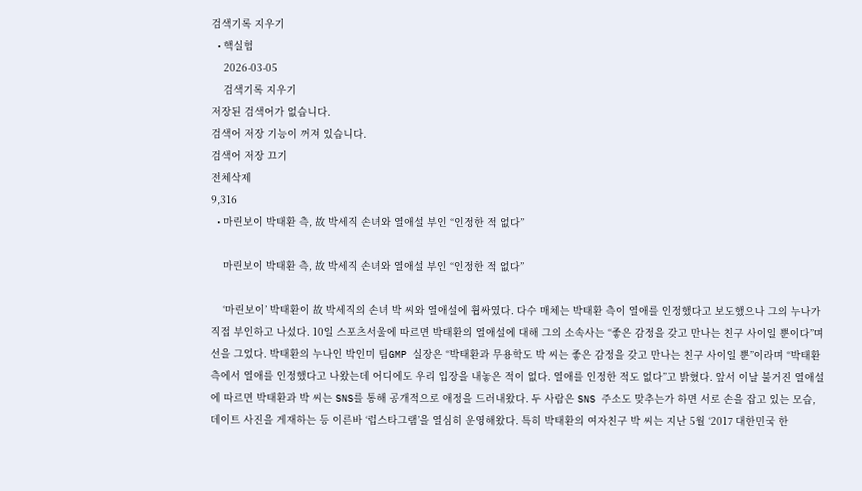검색기록 지우기
  • 핵실험
    2026-03-05
    검색기록 지우기
저장된 검색어가 없습니다.
검색어 저장 기능이 꺼져 있습니다.
검색어 저장 끄기
전체삭제
9,316
  • 마린보이 박태환 측, 故 박세직 손녀와 열애설 부인 “인정한 적 없다”

    마린보이 박태환 측, 故 박세직 손녀와 열애설 부인 “인정한 적 없다”

    ‘마린보이’ 박태환이 故 박세직의 손녀 박 씨와 열애설에 휩싸였다. 다수 매체는 박태환 측이 열애를 인정했다고 보도했으나 그의 누나가 직접 부인하고 나섰다. 10일 스포츠서울에 따르면 박태환의 열애설에 대해 그의 소속사는 “좋은 감정을 갖고 만나는 친구 사이일 뿐이다”며 선을 그었다. 박태환의 누나인 박인미 팀GMP 실장은 “박태환과 무용학도 박 씨는 좋은 감정을 갖고 만나는 친구 사이일 뿐”이라며 “박태환 측에서 열애를 인정했다고 나왔는데 어디에도 우리 입장을 내놓은 적이 없다. 열애를 인정한 적도 없다”고 밝혔다. 앞서 이날 불거진 열애설에 따르면 박태환과 박 씨는 SNS를 통해 공개적으로 애정을 드러내왔다. 두 사람은 SNS 주소도 맞추는가 하면 서로 손을 잡고 있는 모습, 데이트 사진을 게재하는 등 이른바 ‘럽스타그램’을 열심히 운영해왔다. 특히 박태환의 여자친구 박 씨는 지난 5월 ‘2017 대한민국 한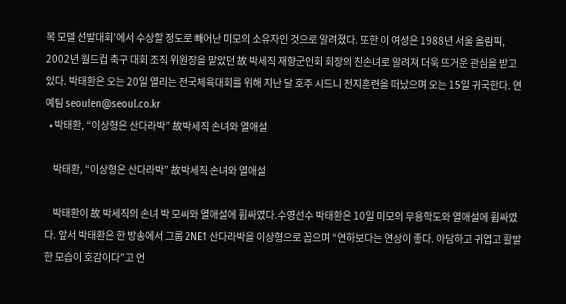복 모델 선발대회’에서 수상할 정도로 빼어난 미모의 소유자인 것으로 알려졌다. 또한 이 여성은 1988년 서울 올림픽, 2002년 월드컵 축구 대회 조직 위원장을 맡았던 故 박세직 재향군인회 회장의 친손녀로 알려져 더욱 뜨거운 관심을 받고 있다. 박태환은 오는 20일 열리는 전국체육대회를 위해 지난 달 호주 시드니 전지훈련을 떠났으며 오는 15일 귀국한다. 연예팀 seoulen@seoul.co.kr
  • 박태환, “이상형은 산다라박” 故박세직 손녀와 열애설

    박태환, “이상형은 산다라박” 故박세직 손녀와 열애설

    박태환이 故 박세직의 손녀 박 모씨와 열애설에 휩싸였다.수영선수 박태환은 10일 미모의 무용학도와 열애설에 휩싸였다. 앞서 박태환은 한 방송에서 그룹 2NE1 산다라박을 이상형으로 꼽으며 “연하보다는 연상이 좋다. 아담하고 귀엽고 활발한 모습이 호감이다”고 언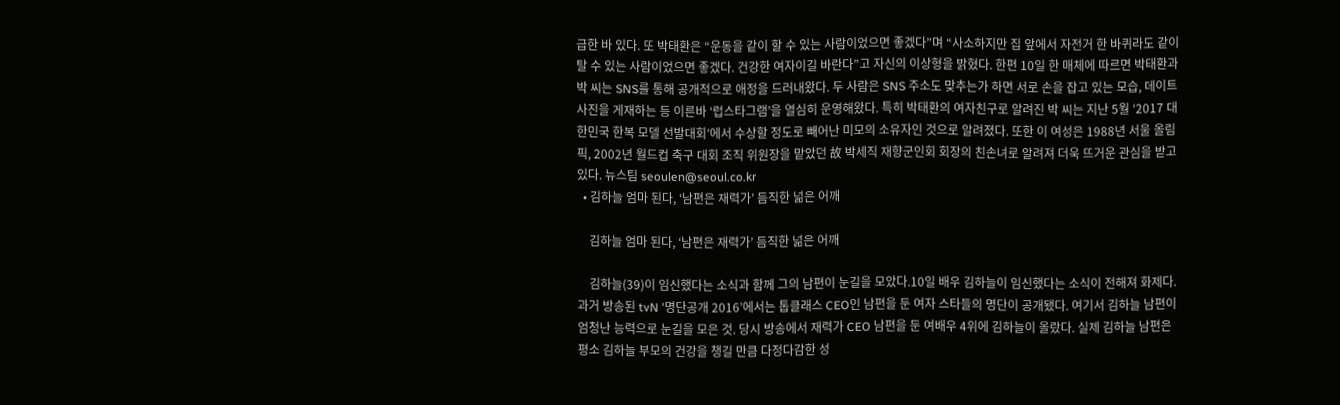급한 바 있다. 또 박태환은 “운동을 같이 할 수 있는 사람이었으면 좋겠다”며 “사소하지만 집 앞에서 자전거 한 바퀴라도 같이 탈 수 있는 사람이었으면 좋겠다. 건강한 여자이길 바란다”고 자신의 이상형을 밝혔다. 한편 10일 한 매체에 따르면 박태환과 박 씨는 SNS를 통해 공개적으로 애정을 드러내왔다. 두 사람은 SNS 주소도 맞추는가 하면 서로 손을 잡고 있는 모습, 데이트 사진을 게재하는 등 이른바 ‘럽스타그램’을 열심히 운영해왔다. 특히 박태환의 여자친구로 알려진 박 씨는 지난 5월 ‘2017 대한민국 한복 모델 선발대회’에서 수상할 정도로 빼어난 미모의 소유자인 것으로 알려졌다. 또한 이 여성은 1988년 서울 올림픽, 2002년 월드컵 축구 대회 조직 위원장을 맡았던 故 박세직 재향군인회 회장의 친손녀로 알려져 더욱 뜨거운 관심을 받고 있다. 뉴스팀 seoulen@seoul.co.kr
  • 김하늘 엄마 된다, ‘남편은 재력가’ 듬직한 넒은 어깨

    김하늘 엄마 된다, ‘남편은 재력가’ 듬직한 넒은 어깨

    김하늘(39)이 임신했다는 소식과 함께 그의 남편이 눈길을 모았다.10일 배우 김하늘이 임신했다는 소식이 전해져 화제다. 과거 방송된 tvN ‘명단공개 2016’에서는 톱클래스 CEO인 남편을 둔 여자 스타들의 명단이 공개됐다. 여기서 김하늘 남편이 엄청난 능력으로 눈길을 모은 것. 당시 방송에서 재력가 CEO 남편을 둔 여배우 4위에 김하늘이 올랐다. 실제 김하늘 남편은 평소 김하늘 부모의 건강을 챙길 만큼 다정다감한 성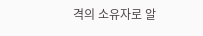격의 소유자로 알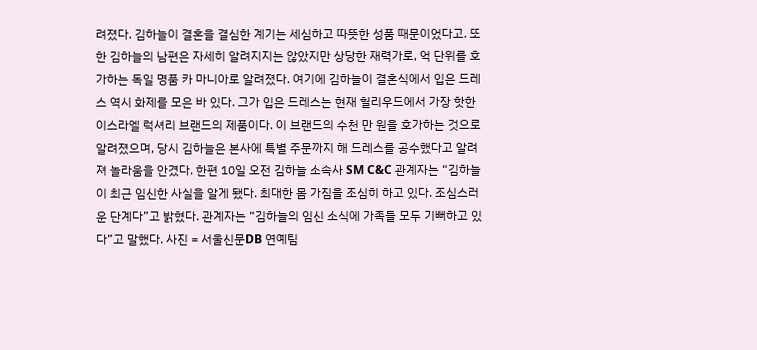려졌다. 김하늘이 결혼을 결심한 계기는 세심하고 따뜻한 성품 때문이었다고. 또한 김하늘의 남편은 자세히 알려지지는 않았지만 상당한 재력가로, 억 단위를 호가하는 독일 명품 카 마니아로 알려졌다. 여기에 김하늘이 결혼식에서 입은 드레스 역시 화제를 모은 바 있다. 그가 입은 드레스는 현재 헐리우드에서 가장 핫한 이스라엘 럭셔리 브랜드의 제품이다. 이 브랜드의 수천 만 원을 호가하는 것으로 알려졌으며, 당시 김하늘은 본사에 특별 주문까지 해 드레스를 공수했다고 알려져 놀라움을 안겼다. 한편 10일 오전 김하늘 소속사 SM C&C 관계자는 “김하늘이 최근 임신한 사실을 알게 됐다. 최대한 몸 가짐을 조심히 하고 있다. 조심스러운 단계다”고 밝혔다. 관계자는 “김하늘의 임신 소식에 가족들 모두 기뻐하고 있다”고 말했다. 사진 = 서울신문DB 연예팀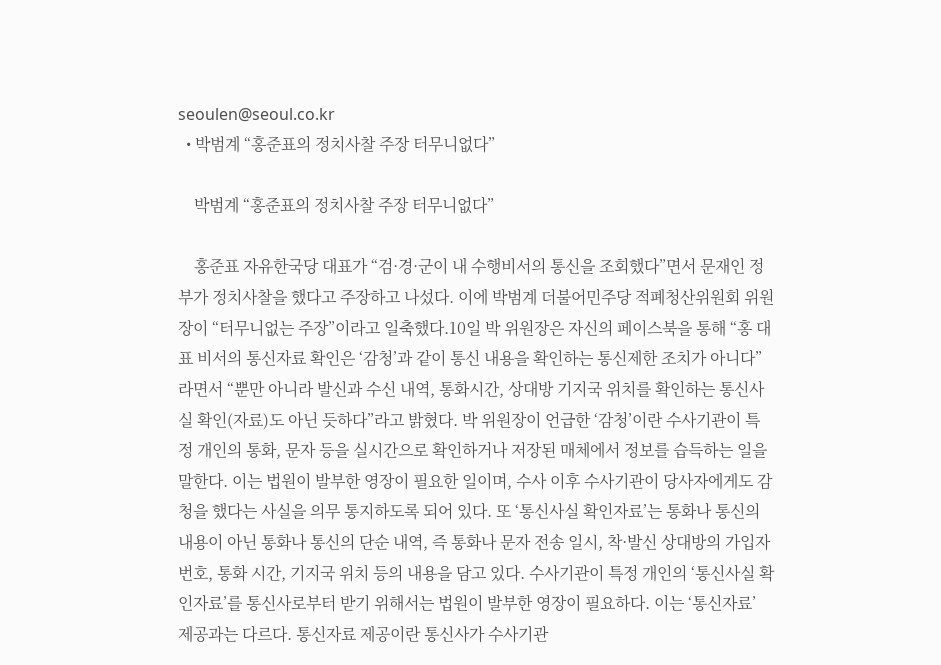seoulen@seoul.co.kr
  • 박범계 “홍준표의 정치사찰 주장 터무니없다”

    박범계 “홍준표의 정치사찰 주장 터무니없다”

    홍준표 자유한국당 대표가 “검·경·군이 내 수행비서의 통신을 조회했다”면서 문재인 정부가 정치사찰을 했다고 주장하고 나섰다. 이에 박범계 더불어민주당 적폐청산위원회 위원장이 “터무니없는 주장”이라고 일축했다.10일 박 위원장은 자신의 페이스북을 통해 “홍 대표 비서의 통신자료 확인은 ‘감청’과 같이 통신 내용을 확인하는 통신제한 조치가 아니다”라면서 “뿐만 아니라 발신과 수신 내역, 통화시간, 상대방 기지국 위치를 확인하는 통신사실 확인(자료)도 아닌 듯하다”라고 밝혔다. 박 위원장이 언급한 ‘감청’이란 수사기관이 특정 개인의 통화, 문자 등을 실시간으로 확인하거나 저장된 매체에서 정보를 습득하는 일을 말한다. 이는 법원이 발부한 영장이 필요한 일이며, 수사 이후 수사기관이 당사자에게도 감청을 했다는 사실을 의무 통지하도록 되어 있다. 또 ‘통신사실 확인자료’는 통화나 통신의 내용이 아닌 통화나 통신의 단순 내역, 즉 통화나 문자 전송 일시, 착·발신 상대방의 가입자 번호, 통화 시간, 기지국 위치 등의 내용을 담고 있다. 수사기관이 특정 개인의 ‘통신사실 확인자료’를 통신사로부터 받기 위해서는 법원이 발부한 영장이 필요하다. 이는 ‘통신자료’ 제공과는 다르다. 통신자료 제공이란 통신사가 수사기관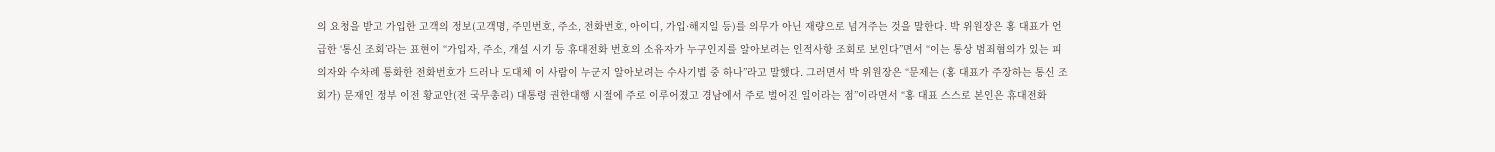의 요청을 받고 가입한 고객의 정보(고객명, 주민번호, 주소, 전화번호, 아이디, 가입·해지일 등)를 의무가 아닌 재량으로 넘겨주는 것을 말한다. 박 위원장은 홍 대표가 언급한 ‘통신 조회’라는 표현이 “가입자, 주소, 개설 시기 등 휴대전화 번호의 소유자가 누구인지를 알아보려는 인적사항 조회로 보인다”면서 “이는 통상 범죄혐의가 있는 피의자와 수차례 통화한 전화번호가 드러나 도대체 이 사람이 누군지 알아보려는 수사기법 중 하나”라고 말했다. 그러면서 박 위원장은 “문제는 (홍 대표가 주장하는 통신 조회가) 문재인 정부 이전 황교안(전 국무총리) 대통령 권한대행 시절에 주로 이루어졌고 경남에서 주로 벌어진 일이라는 점”이라면서 “홍 대표 스스로 본인은 휴대전화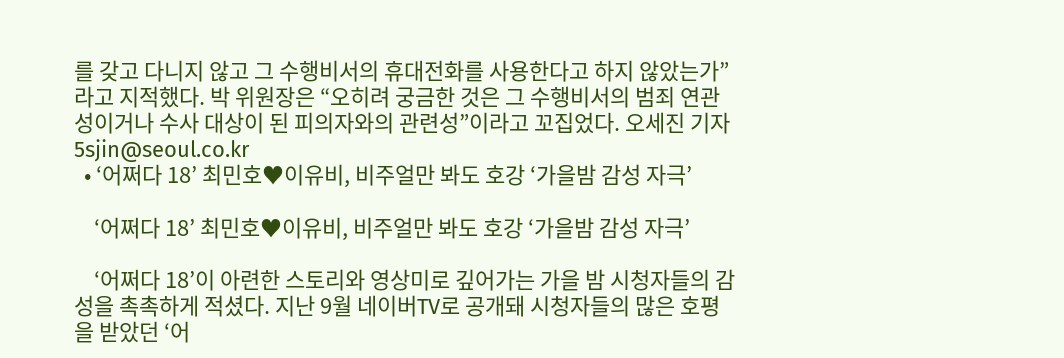를 갖고 다니지 않고 그 수행비서의 휴대전화를 사용한다고 하지 않았는가”라고 지적했다. 박 위원장은 “오히려 궁금한 것은 그 수행비서의 범죄 연관성이거나 수사 대상이 된 피의자와의 관련성”이라고 꼬집었다. 오세진 기자 5sjin@seoul.co.kr
  • ‘어쩌다 18’ 최민호♥이유비, 비주얼만 봐도 호강 ‘가을밤 감성 자극’

    ‘어쩌다 18’ 최민호♥이유비, 비주얼만 봐도 호강 ‘가을밤 감성 자극’

    ‘어쩌다 18’이 아련한 스토리와 영상미로 깊어가는 가을 밤 시청자들의 감성을 촉촉하게 적셨다. 지난 9월 네이버TV로 공개돼 시청자들의 많은 호평을 받았던 ‘어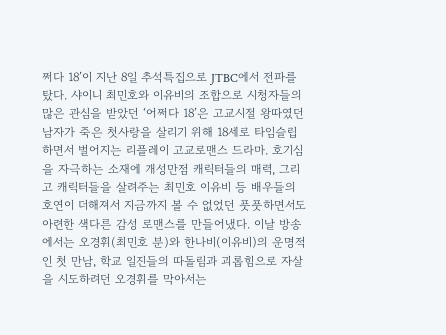쩌다 18’이 지난 8일 추석특집으로 JTBC에서 전파를 탔다. 샤이니 최민호와 이유비의 조합으로 시청자들의 많은 관심을 받았던 ‘어쩌다 18’은 고교시절 왕따였던 남자가 죽은 첫사랑을 살리기 위해 18세로 타임슬립 하면서 벌어지는 리플레이 고교로맨스 드라마. 호기심을 자극하는 소재에 개성만점 캐릭터들의 매력, 그리고 캐릭터들을 살려주는 최민호 이유비 등 배우들의 호연이 더해져서 지금까지 볼 수 없었던 풋풋하면서도 아련한 색다른 감성 로맨스를 만들어냈다. 이날 방송에서는 오경휘(최민호 분)와 한나비(이유비)의 운명적인 첫 만남, 학교 일진들의 따돌림과 괴롭힘으로 자살을 시도하려던 오경휘를 막아서는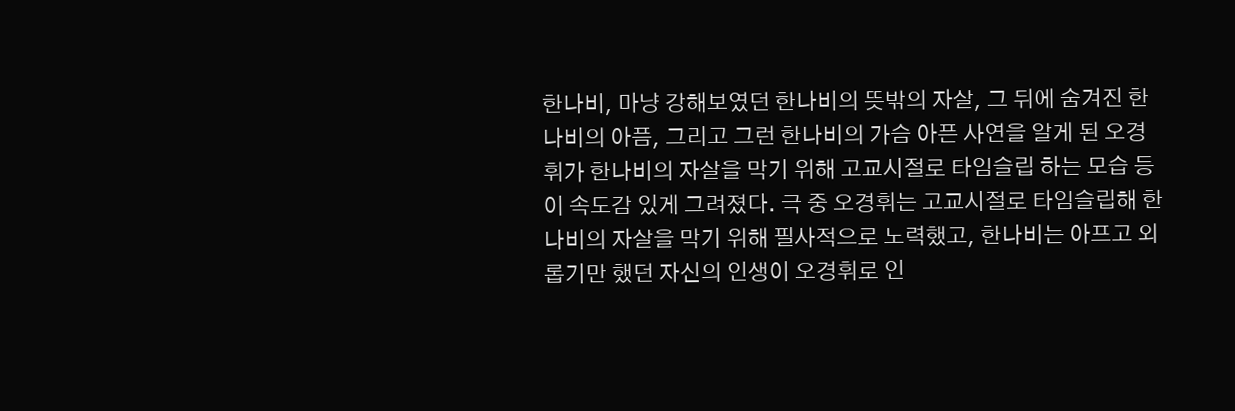한나비, 마냥 강해보였던 한나비의 뜻밖의 자살, 그 뒤에 숨겨진 한나비의 아픔, 그리고 그런 한나비의 가슴 아픈 사연을 알게 된 오경휘가 한나비의 자살을 막기 위해 고교시절로 타임슬립 하는 모습 등이 속도감 있게 그려졌다. 극 중 오경휘는 고교시절로 타임슬립해 한나비의 자살을 막기 위해 필사적으로 노력했고, 한나비는 아프고 외롭기만 했던 자신의 인생이 오경휘로 인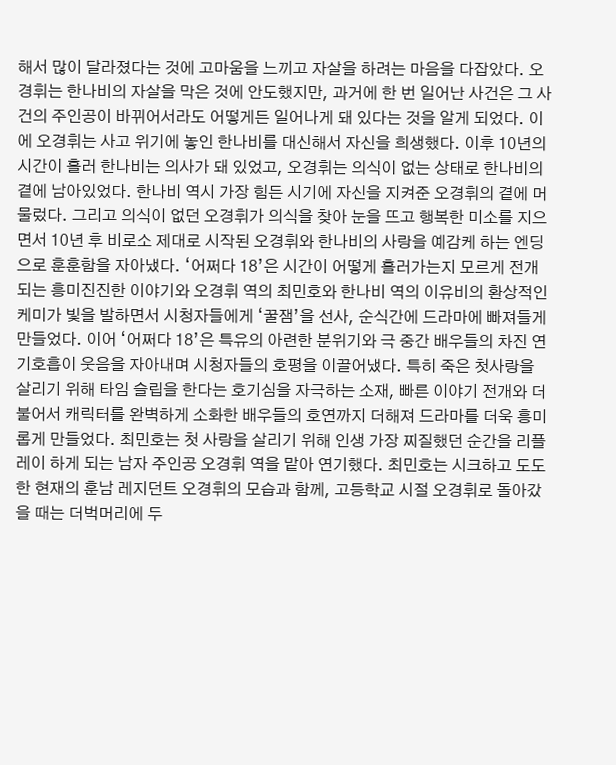해서 많이 달라졌다는 것에 고마움을 느끼고 자살을 하려는 마음을 다잡았다. 오경휘는 한나비의 자살을 막은 것에 안도했지만, 과거에 한 번 일어난 사건은 그 사건의 주인공이 바뀌어서라도 어떻게든 일어나게 돼 있다는 것을 알게 되었다. 이에 오경휘는 사고 위기에 놓인 한나비를 대신해서 자신을 희생했다. 이후 10년의 시간이 흘러 한나비는 의사가 돼 있었고, 오경휘는 의식이 없는 상태로 한나비의 곁에 남아있었다. 한나비 역시 가장 힘든 시기에 자신을 지켜준 오경휘의 곁에 머물렀다. 그리고 의식이 없던 오경휘가 의식을 찾아 눈을 뜨고 행복한 미소를 지으면서 10년 후 비로소 제대로 시작된 오경휘와 한나비의 사랑을 예감케 하는 엔딩으로 훈훈함을 자아냈다. ‘어쩌다 18’은 시간이 어떻게 흘러가는지 모르게 전개되는 흥미진진한 이야기와 오경휘 역의 최민호와 한나비 역의 이유비의 환상적인 케미가 빛을 발하면서 시청자들에게 ‘꿀잼’을 선사, 순식간에 드라마에 빠져들게 만들었다. 이어 ‘어쩌다 18’은 특유의 아련한 분위기와 극 중간 배우들의 차진 연기호흡이 웃음을 자아내며 시청자들의 호평을 이끌어냈다. 특히 죽은 첫사랑을 살리기 위해 타임 슬립을 한다는 호기심을 자극하는 소재, 빠른 이야기 전개와 더불어서 캐릭터를 완벽하게 소화한 배우들의 호연까지 더해져 드라마를 더욱 흥미롭게 만들었다. 최민호는 첫 사랑을 살리기 위해 인생 가장 찌질했던 순간을 리플레이 하게 되는 남자 주인공 오경휘 역을 맡아 연기했다. 최민호는 시크하고 도도한 현재의 훈남 레지던트 오경휘의 모습과 함께, 고등학교 시절 오경휘로 돌아갔을 때는 더벅머리에 두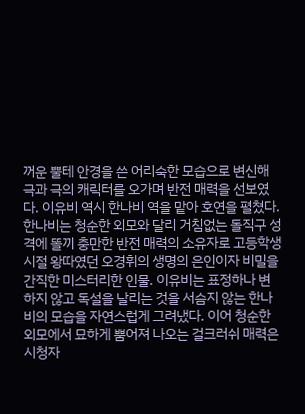꺼운 뿔테 안경을 쓴 어리숙한 모습으로 변신해 극과 극의 캐릭터를 오가며 반전 매력을 선보였다. 이유비 역시 한나비 역을 맡아 호연을 펼쳤다. 한나비는 청순한 외모와 달리 거침없는 돌직구 성격에 똘끼 충만한 반전 매력의 소유자로 고등학생 시절 왕따였던 오경휘의 생명의 은인이자 비밀을 간직한 미스터리한 인물. 이유비는 표정하나 변하지 않고 독설을 날리는 것을 서슴지 않는 한나비의 모습을 자연스럽게 그려냈다. 이어 청순한 외모에서 묘하게 뿜어져 나오는 걸크러쉬 매력은 시청자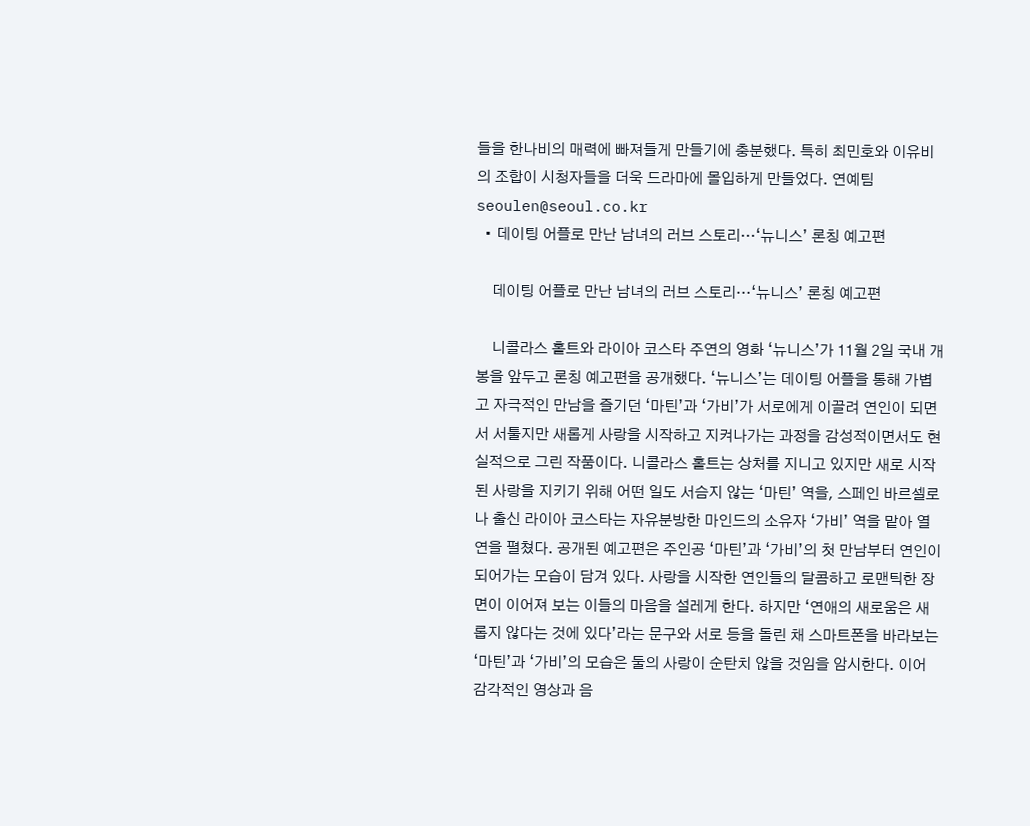들을 한나비의 매력에 빠져들게 만들기에 충분했다. 특히 최민호와 이유비의 조합이 시청자들을 더욱 드라마에 몰입하게 만들었다. 연예팀 seoulen@seoul.co.kr
  • 데이팅 어플로 만난 남녀의 러브 스토리…‘뉴니스’ 론칭 예고편

    데이팅 어플로 만난 남녀의 러브 스토리…‘뉴니스’ 론칭 예고편

    니콜라스 홀트와 라이아 코스타 주연의 영화 ‘뉴니스’가 11월 2일 국내 개봉을 앞두고 론칭 예고편을 공개했다. ‘뉴니스’는 데이팅 어플을 통해 가볍고 자극적인 만남을 즐기던 ‘마틴’과 ‘가비’가 서로에게 이끌려 연인이 되면서 서툴지만 새롭게 사랑을 시작하고 지켜나가는 과정을 감성적이면서도 현실적으로 그린 작품이다. 니콜라스 홀트는 상처를 지니고 있지만 새로 시작된 사랑을 지키기 위해 어떤 일도 서슴지 않는 ‘마틴’ 역을, 스페인 바르셀로나 출신 라이아 코스타는 자유분방한 마인드의 소유자 ‘가비’ 역을 맡아 열연을 펼쳤다. 공개된 예고편은 주인공 ‘마틴’과 ‘가비’의 첫 만남부터 연인이 되어가는 모습이 담겨 있다. 사랑을 시작한 연인들의 달콤하고 로맨틱한 장면이 이어져 보는 이들의 마음을 설레게 한다. 하지만 ‘연애의 새로움은 새롭지 않다는 것에 있다’라는 문구와 서로 등을 돌린 채 스마트폰을 바라보는 ‘마틴’과 ‘가비’의 모습은 둘의 사랑이 순탄치 않을 것임을 암시한다. 이어 감각적인 영상과 음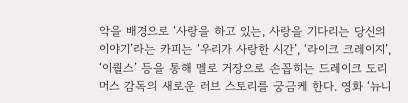악을 배경으로 ‘사랑을 하고 있는, 사랑을 기다리는 당신의 이야기’라는 카피는 ‘우리가 사랑한 시간’, ‘라이크 크레이지’, ‘이퀄스’ 등을 통해 멜로 거장으로 손꼽히는 드레이크 도리머스 감독의 새로운 러브 스토리를 궁금케 한다. 영화 ‘뉴니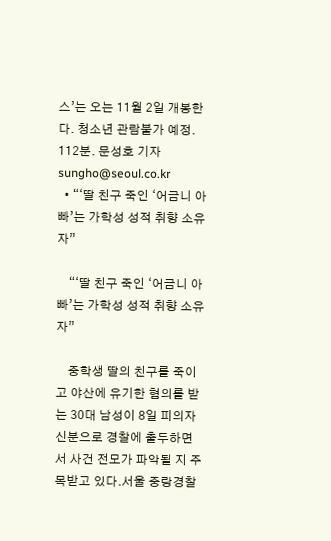스’는 오는 11월 2일 개봉한다. 청소년 관람불가 예정. 112분. 문성호 기자 sungho@seoul.co.kr
  • “‘딸 친구 죽인 ‘어금니 아빠’는 가학성 성적 취향 소유자”

    “‘딸 친구 죽인 ‘어금니 아빠’는 가학성 성적 취향 소유자”

    중학생 딸의 친구를 죽이고 야산에 유기한 혐의를 받는 30대 남성이 8일 피의자 신분으로 경찰에 출두하면서 사건 전모가 파악될 지 주목받고 있다.서울 중랑경찰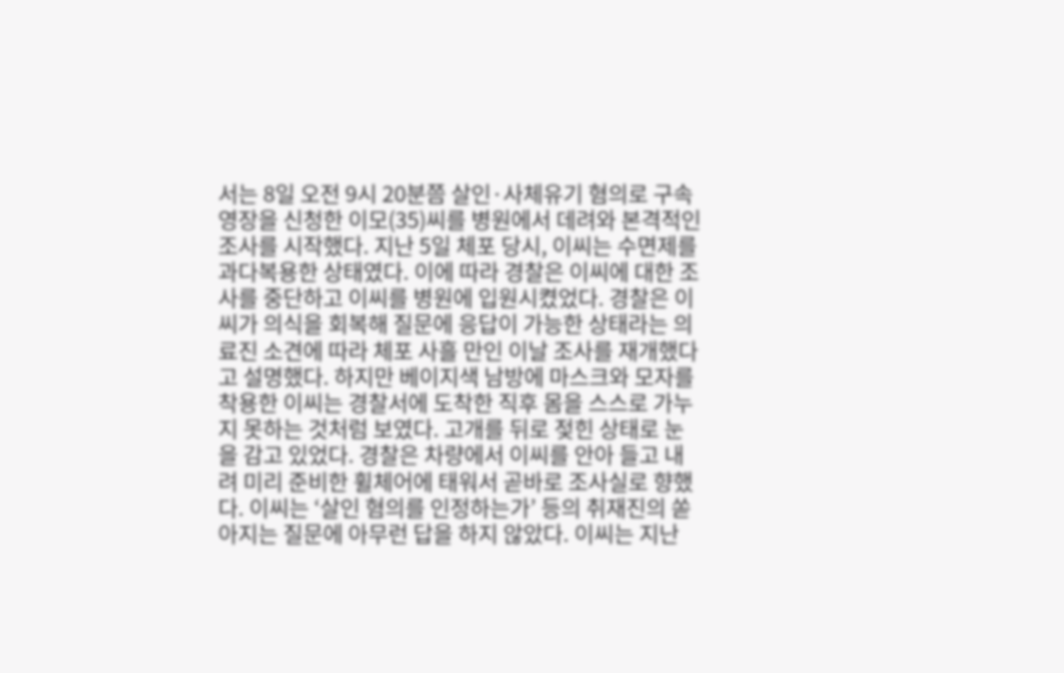서는 8일 오전 9시 20분쯤 살인·사체유기 혐의로 구속영장을 신청한 이모(35)씨를 병원에서 데려와 본격적인 조사를 시작했다. 지난 5일 체포 당시, 이씨는 수면제를 과다복용한 상태였다. 이에 따라 경찰은 이씨에 대한 조사를 중단하고 이씨를 병원에 입원시켰었다. 경찰은 이씨가 의식을 회복해 질문에 응답이 가능한 상태라는 의료진 소견에 따라 체포 사흘 만인 이날 조사를 재개했다고 설명했다. 하지만 베이지색 남방에 마스크와 모자를 착용한 이씨는 경찰서에 도착한 직후 몸을 스스로 가누지 못하는 것처럼 보였다. 고개를 뒤로 젖힌 상태로 눈을 감고 있었다. 경찰은 차량에서 이씨를 안아 들고 내려 미리 준비한 휠체어에 태워서 곧바로 조사실로 향했다. 이씨는 ‘살인 혐의를 인정하는가’ 등의 취재진의 쏟아지는 질문에 아무런 답을 하지 않았다. 이씨는 지난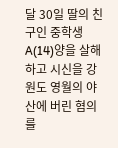달 30일 딸의 친구인 중학생 A(14)양을 살해하고 시신을 강원도 영월의 야산에 버린 혐의를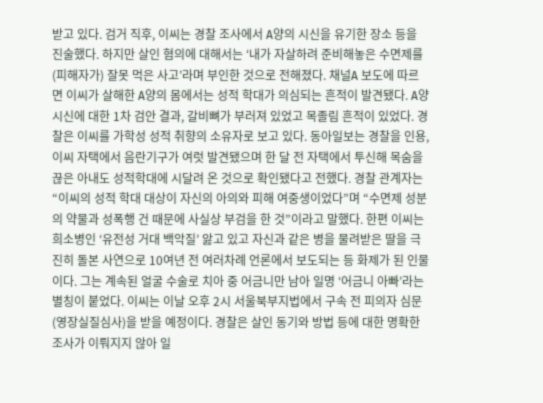받고 있다. 검거 직후, 이씨는 경찰 조사에서 A양의 시신을 유기한 장소 등을 진술했다. 하지만 살인 혐의에 대해서는 ‘내가 자살하려 준비해놓은 수면제를 (피해자가) 잘못 먹은 사고’라며 부인한 것으로 전해졌다. 채널A 보도에 따르면 이씨가 살해한 A양의 몸에서는 성적 학대가 의심되는 흔적이 발견됐다. A양 시신에 대한 1차 검안 결과, 갈비뼈가 부러져 있었고 목졸림 흔적이 있었다. 경찰은 이씨를 가학성 성적 취향의 소유자로 보고 있다. 동아일보는 경찰을 인용, 이씨 자택에서 음란기구가 여럿 발견됐으며 한 달 전 자택에서 투신해 목숨을 끊은 아내도 성적학대에 시달려 온 것으로 확인됐다고 전했다. 경찰 관계자는 “이씨의 성적 학대 대상이 자신의 아의와 피해 여중생이었다”며 “수면제 성분의 약물과 성폭행 건 때문에 사실상 부검을 한 것”이라고 말했다. 한편 이씨는 희소병인 ‘유전성 거대 백악질’ 앓고 있고 자신과 같은 병을 물려받은 딸을 극진히 돌본 사연으로 10여년 전 여러차례 언론에서 보도되는 등 화제가 된 인물이다. 그는 계속된 얼굴 수술로 치아 중 어금니만 남아 일명 ‘어금니 아빠’라는 별칭이 붙었다. 이씨는 이날 오후 2시 서울북부지법에서 구속 전 피의자 심문(영장실질심사)을 받을 예정이다. 경찰은 살인 동기와 방법 등에 대한 명확한 조사가 이뤄지지 않아 일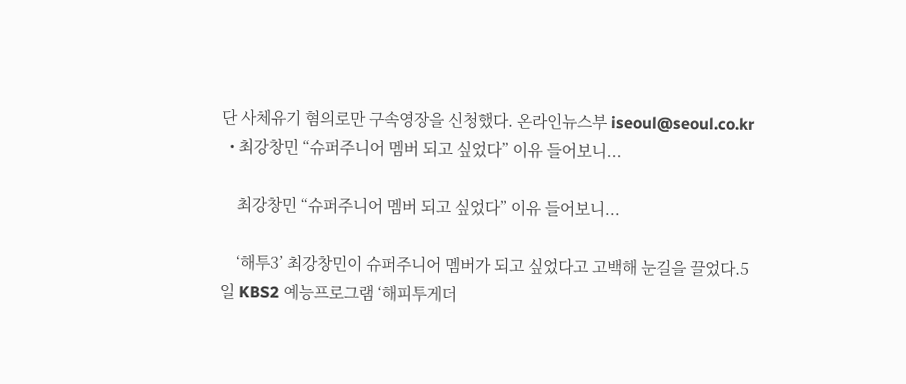단 사체유기 혐의로만 구속영장을 신청했다. 온라인뉴스부 iseoul@seoul.co.kr
  • 최강창민 “슈퍼주니어 멤버 되고 싶었다” 이유 들어보니...

    최강창민 “슈퍼주니어 멤버 되고 싶었다” 이유 들어보니...

    ‘해투3’ 최강창민이 슈퍼주니어 멤버가 되고 싶었다고 고백해 눈길을 끌었다.5일 KBS2 예능프로그램 ‘해피투게더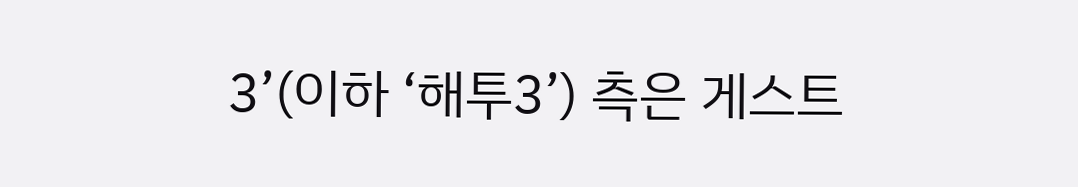3’(이하 ‘해투3’) 측은 게스트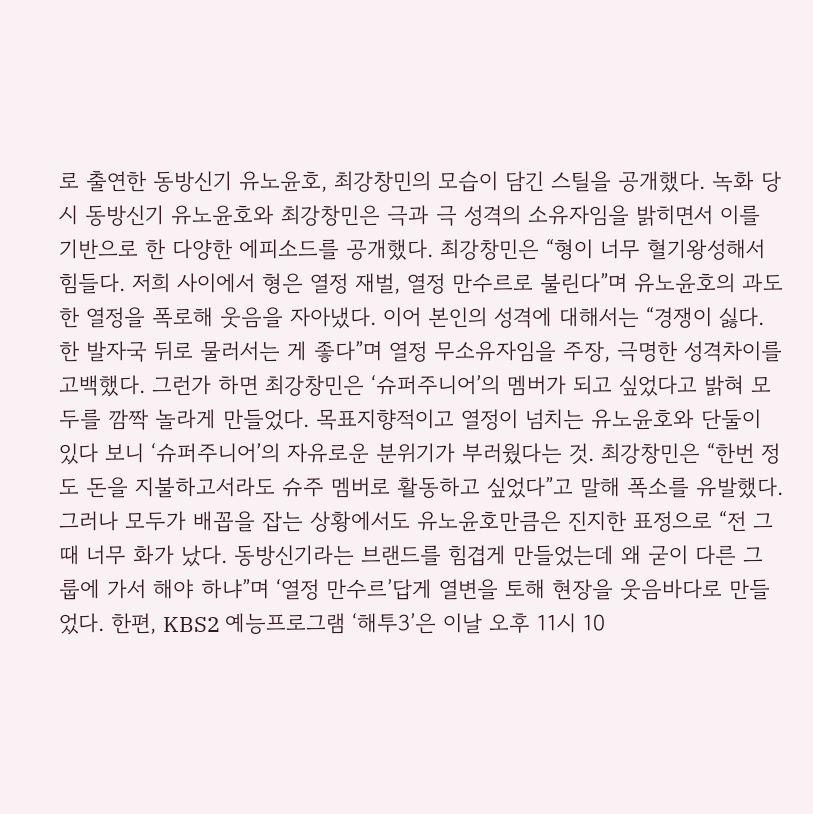로 출연한 동방신기 유노윤호, 최강창민의 모습이 담긴 스틸을 공개했다. 녹화 당시 동방신기 유노윤호와 최강창민은 극과 극 성격의 소유자임을 밝히면서 이를 기반으로 한 다양한 에피소드를 공개했다. 최강창민은 “형이 너무 혈기왕성해서 힘들다. 저희 사이에서 형은 열정 재벌, 열정 만수르로 불린다”며 유노윤호의 과도한 열정을 폭로해 웃음을 자아냈다. 이어 본인의 성격에 대해서는 “경쟁이 싫다. 한 발자국 뒤로 물러서는 게 좋다”며 열정 무소유자임을 주장, 극명한 성격차이를 고백했다. 그런가 하면 최강창민은 ‘슈퍼주니어’의 멤버가 되고 싶었다고 밝혀 모두를 깜짝 놀라게 만들었다. 목표지향적이고 열정이 넘치는 유노윤호와 단둘이 있다 보니 ‘슈퍼주니어’의 자유로운 분위기가 부러웠다는 것. 최강창민은 “한번 정도 돈을 지불하고서라도 슈주 멤버로 활동하고 싶었다”고 말해 폭소를 유발했다. 그러나 모두가 배꼽을 잡는 상황에서도 유노윤호만큼은 진지한 표정으로 “전 그때 너무 화가 났다. 동방신기라는 브랜드를 힘겹게 만들었는데 왜 굳이 다른 그룹에 가서 해야 하냐”며 ‘열정 만수르’답게 열변을 토해 현장을 웃음바다로 만들었다. 한편, KBS2 예능프로그램 ‘해투3’은 이날 오후 11시 10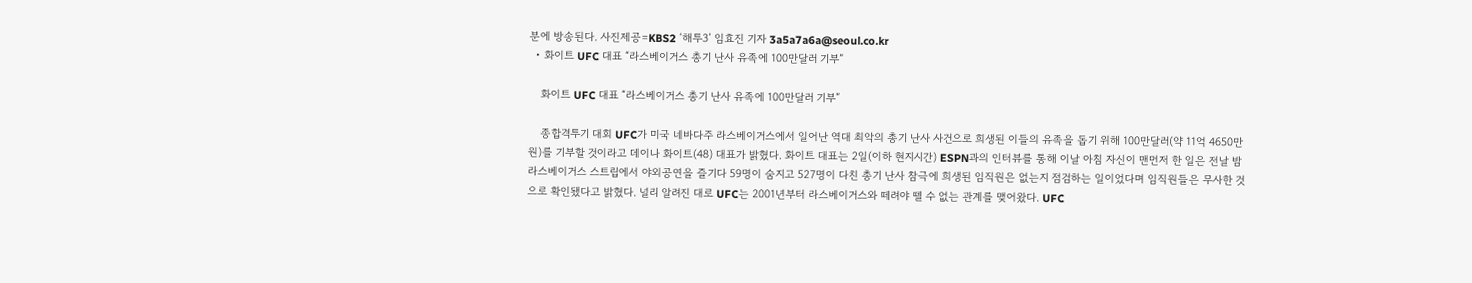분에 방송된다. 사진제공=KBS2 ‘해투3’ 임효진 기자 3a5a7a6a@seoul.co.kr
  • 화이트 UFC 대표 “라스베이거스 총기 난사 유족에 100만달러 기부”

    화이트 UFC 대표 “라스베이거스 총기 난사 유족에 100만달러 기부”

    종합격투기 대회 UFC가 미국 네바다주 라스베이거스에서 일어난 역대 최악의 총기 난사 사건으로 희생된 이들의 유족을 돕기 위해 100만달러(약 11억 4650만원)를 기부할 것이라고 데이나 화이트(48) 대표가 밝혔다. 화이트 대표는 2일(이하 현지시간) ESPN과의 인터뷰를 통해 이날 아침 자신이 맨먼저 한 일은 전날 밤 라스베이거스 스트립에서 야외공연을 즐기다 59명이 숨지고 527명이 다친 총기 난사 참극에 희생된 임직원은 없는지 점검하는 일이었다며 임직원들은 무사한 것으로 확인됐다고 밝혔다. 널리 알려진 대로 UFC는 2001년부터 라스베이거스와 떼려야 뗄 수 없는 관계를 맺어왔다. UFC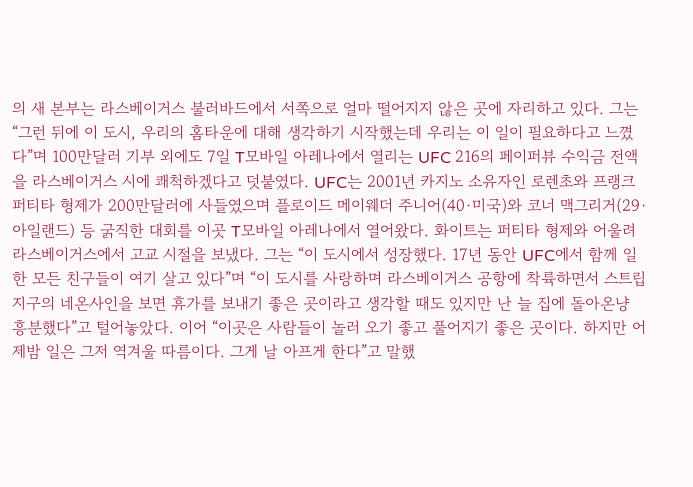의 새 본부는 라스베이거스 불러바드에서 서쪽으로 얼마 떨어지지 않은 곳에 자리하고 있다. 그는 “그런 뒤에 이 도시, 우리의 홈타운에 대해 생각하기 시작했는데 우리는 이 일이 필요하다고 느꼈다”며 100만달러 기부 외에도 7일 T모바일 아레나에서 열리는 UFC 216의 페이퍼뷰 수익금 전액을 라스베이거스 시에 쾌척하겠다고 덧붙였다. UFC는 2001년 카지노 소유자인 로렌초와 프랭크 퍼티타 형제가 200만달러에 사들였으며 플로이드 메이웨더 주니어(40·미국)와 코너 맥그리거(29·아일랜드) 등 굵직한 대회를 이곳 T모바일 아레나에서 열어왔다. 화이트는 퍼티타 형제와 어울려 라스베이거스에서 고교 시절을 보냈다. 그는 “이 도시에서 성장했다. 17년 동안 UFC에서 함께 일한 모든 친구들이 여기 살고 있다”며 “이 도시를 사랑하며 라스베이거스 공항에 착륙하면서 스트립 지구의 네온사인을 보면 휴가를 보내기 좋은 곳이라고 생각할 때도 있지만 난 늘 집에 돌아온냥 흥분했다”고 털어놓았다. 이어 “이곳은 사람들이 놀러 오기 좋고 풀어지기 좋은 곳이다. 하지만 어제밤 일은 그저 역겨울 따름이다. 그게 날 아프게 한다”고 말했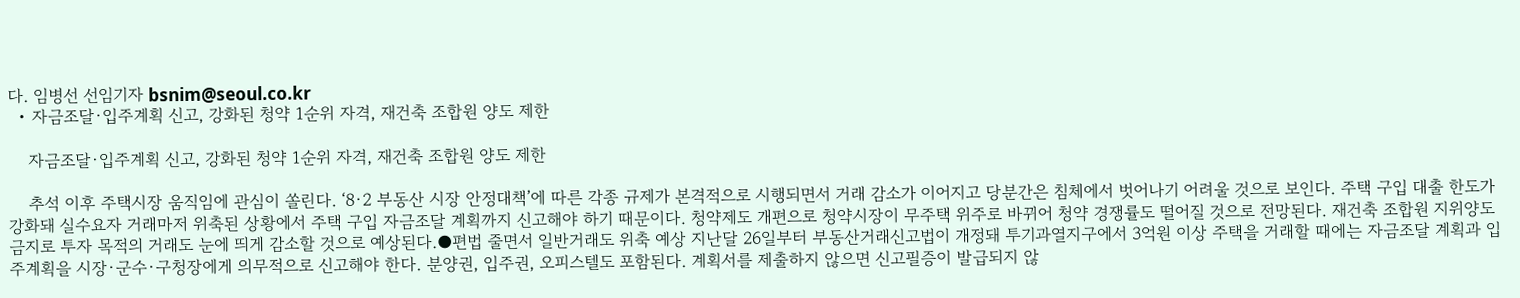다. 임병선 선임기자 bsnim@seoul.co.kr
  • 자금조달·입주계획 신고, 강화된 청약 1순위 자격, 재건축 조합원 양도 제한

    자금조달·입주계획 신고, 강화된 청약 1순위 자격, 재건축 조합원 양도 제한

    추석 이후 주택시장 움직임에 관심이 쏠린다. ‘8·2 부동산 시장 안정대책’에 따른 각종 규제가 본격적으로 시행되면서 거래 감소가 이어지고 당분간은 침체에서 벗어나기 어려울 것으로 보인다. 주택 구입 대출 한도가 강화돼 실수요자 거래마저 위축된 상황에서 주택 구입 자금조달 계획까지 신고해야 하기 때문이다. 청약제도 개편으로 청약시장이 무주택 위주로 바뀌어 청약 경쟁률도 떨어질 것으로 전망된다. 재건축 조합원 지위양도 금지로 투자 목적의 거래도 눈에 띄게 감소할 것으로 예상된다.●편법 줄면서 일반거래도 위축 예상 지난달 26일부터 부동산거래신고법이 개정돼 투기과열지구에서 3억원 이상 주택을 거래할 때에는 자금조달 계획과 입주계획을 시장·군수·구청장에게 의무적으로 신고해야 한다. 분양권, 입주권, 오피스텔도 포함된다. 계획서를 제출하지 않으면 신고필증이 발급되지 않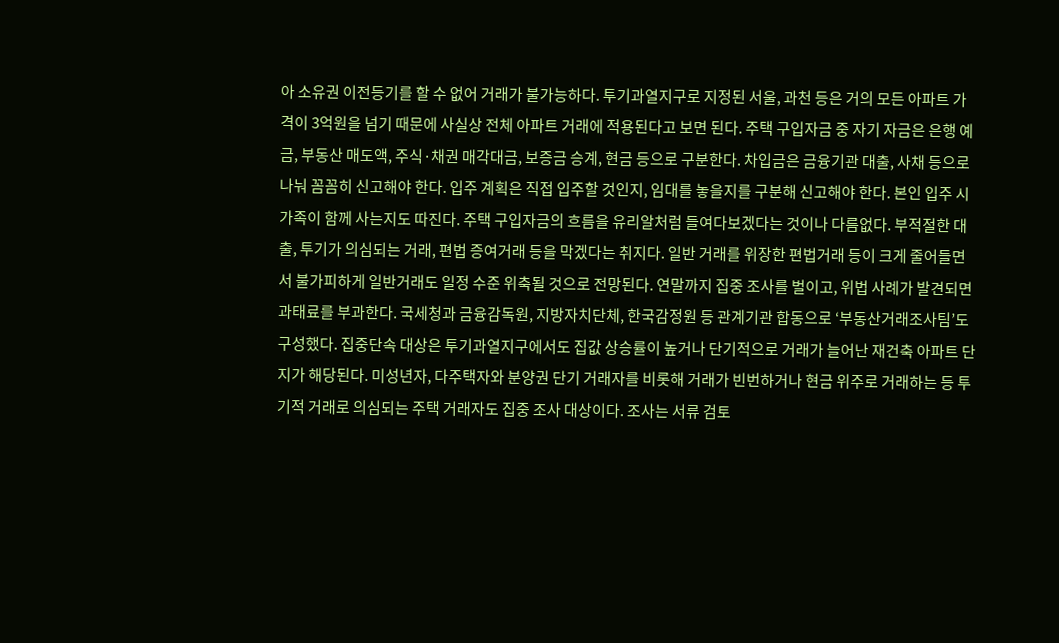아 소유권 이전등기를 할 수 없어 거래가 불가능하다. 투기과열지구로 지정된 서울, 과천 등은 거의 모든 아파트 가격이 3억원을 넘기 때문에 사실상 전체 아파트 거래에 적용된다고 보면 된다. 주택 구입자금 중 자기 자금은 은행 예금, 부동산 매도액, 주식·채권 매각대금, 보증금 승계, 현금 등으로 구분한다. 차입금은 금융기관 대출, 사채 등으로 나눠 꼼꼼히 신고해야 한다. 입주 계획은 직접 입주할 것인지, 임대를 놓을지를 구분해 신고해야 한다. 본인 입주 시 가족이 함께 사는지도 따진다. 주택 구입자금의 흐름을 유리알처럼 들여다보겠다는 것이나 다름없다. 부적절한 대출, 투기가 의심되는 거래, 편법 증여거래 등을 막겠다는 취지다. 일반 거래를 위장한 편법거래 등이 크게 줄어들면서 불가피하게 일반거래도 일정 수준 위축될 것으로 전망된다. 연말까지 집중 조사를 벌이고, 위법 사례가 발견되면 과태료를 부과한다. 국세청과 금융감독원, 지방자치단체, 한국감정원 등 관계기관 합동으로 ‘부동산거래조사팀’도 구성했다. 집중단속 대상은 투기과열지구에서도 집값 상승률이 높거나 단기적으로 거래가 늘어난 재건축 아파트 단지가 해당된다. 미성년자, 다주택자와 분양권 단기 거래자를 비롯해 거래가 빈번하거나 현금 위주로 거래하는 등 투기적 거래로 의심되는 주택 거래자도 집중 조사 대상이다. 조사는 서류 검토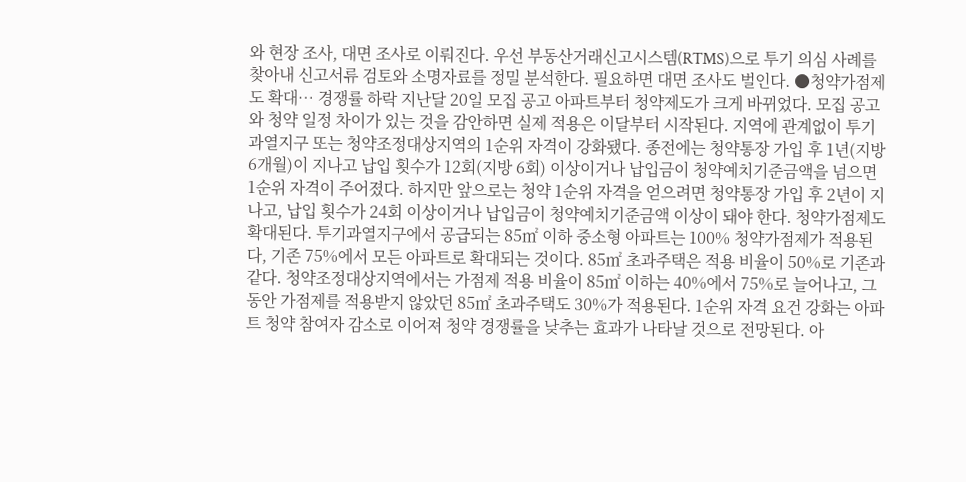와 현장 조사, 대면 조사로 이뤄진다. 우선 부동산거래신고시스템(RTMS)으로 투기 의심 사례를 찾아내 신고서류 검토와 소명자료를 정밀 분석한다. 필요하면 대면 조사도 벌인다. ●청약가점제도 확대… 경쟁률 하락 지난달 20일 모집 공고 아파트부터 청약제도가 크게 바뀌었다. 모집 공고와 청약 일정 차이가 있는 것을 감안하면 실제 적용은 이달부터 시작된다. 지역에 관계없이 투기과열지구 또는 청약조정대상지역의 1순위 자격이 강화됐다. 종전에는 청약통장 가입 후 1년(지방 6개월)이 지나고 납입 횟수가 12회(지방 6회) 이상이거나 납입금이 청약예치기준금액을 넘으면 1순위 자격이 주어졌다. 하지만 앞으로는 청약 1순위 자격을 얻으려면 청약통장 가입 후 2년이 지나고, 납입 횟수가 24회 이상이거나 납입금이 청약예치기준금액 이상이 돼야 한다. 청약가점제도 확대된다. 투기과열지구에서 공급되는 85㎡ 이하 중소형 아파트는 100% 청약가점제가 적용된다, 기존 75%에서 모든 아파트로 확대되는 것이다. 85㎡ 초과주택은 적용 비율이 50%로 기존과 같다. 청약조정대상지역에서는 가점제 적용 비율이 85㎡ 이하는 40%에서 75%로 늘어나고, 그동안 가점제를 적용받지 않았던 85㎡ 초과주택도 30%가 적용된다. 1순위 자격 요건 강화는 아파트 청약 참여자 감소로 이어져 청약 경쟁률을 낮추는 효과가 나타날 것으로 전망된다. 아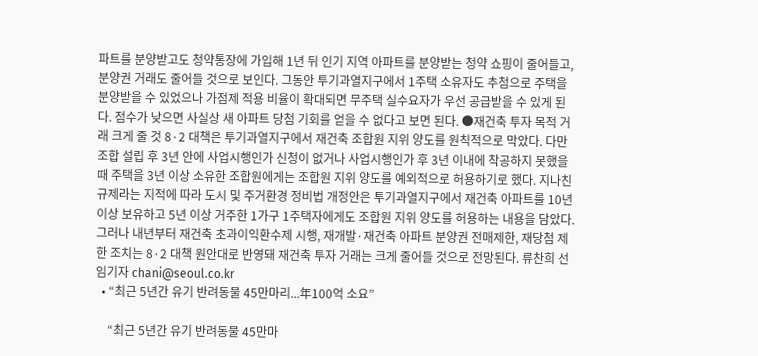파트를 분양받고도 청약통장에 가입해 1년 뒤 인기 지역 아파트를 분양받는 청약 쇼핑이 줄어들고, 분양권 거래도 줄어들 것으로 보인다. 그동안 투기과열지구에서 1주택 소유자도 추첨으로 주택을 분양받을 수 있었으나 가점제 적용 비율이 확대되면 무주택 실수요자가 우선 공급받을 수 있게 된다. 점수가 낮으면 사실상 새 아파트 당첨 기회를 얻을 수 없다고 보면 된다. ●재건축 투자 목적 거래 크게 줄 것 8·2 대책은 투기과열지구에서 재건축 조합원 지위 양도를 원칙적으로 막았다. 다만 조합 설립 후 3년 안에 사업시행인가 신청이 없거나 사업시행인가 후 3년 이내에 착공하지 못했을 때 주택을 3년 이상 소유한 조합원에게는 조합원 지위 양도를 예외적으로 허용하기로 했다. 지나친 규제라는 지적에 따라 도시 및 주거환경 정비법 개정안은 투기과열지구에서 재건축 아파트를 10년 이상 보유하고 5년 이상 거주한 1가구 1주택자에게도 조합원 지위 양도를 허용하는 내용을 담았다. 그러나 내년부터 재건축 초과이익환수제 시행, 재개발·재건축 아파트 분양권 전매제한, 재당첨 제한 조치는 8·2 대책 원안대로 반영돼 재건축 투자 거래는 크게 줄어들 것으로 전망된다. 류찬희 선임기자 chani@seoul.co.kr
  • “최근 5년간 유기 반려동물 45만마리...年100억 소요”

    “최근 5년간 유기 반려동물 45만마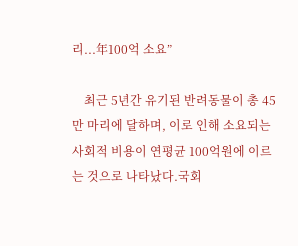리...年100억 소요”

    최근 5년간 유기된 반려동물이 총 45만 마리에 달하며, 이로 인해 소요되는 사회적 비용이 연평균 100억원에 이르는 것으로 나타났다.국회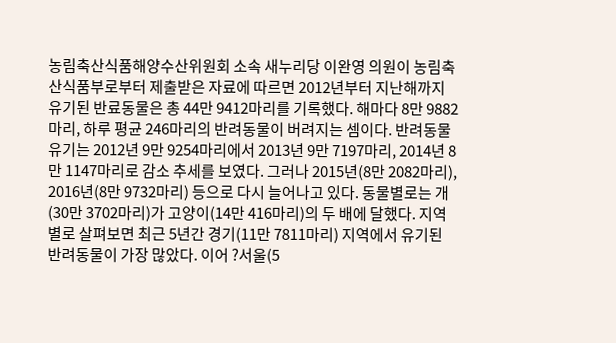농림축산식품해양수산위원회 소속 새누리당 이완영 의원이 농림축산식품부로부터 제출받은 자료에 따르면 2012년부터 지난해까지 유기된 반료동물은 총 44만 9412마리를 기록했다. 해마다 8만 9882마리, 하루 평균 246마리의 반려동물이 버려지는 셈이다. 반려동물 유기는 2012년 9만 9254마리에서 2013년 9만 7197마리, 2014년 8만 1147마리로 감소 추세를 보였다. 그러나 2015년(8만 2082마리), 2016년(8만 9732마리) 등으로 다시 늘어나고 있다. 동물별로는 개(30만 3702마리)가 고양이(14만 416마리)의 두 배에 달했다. 지역별로 살펴보면 최근 5년간 경기(11만 7811마리) 지역에서 유기된 반려동물이 가장 많았다. 이어 ?서울(5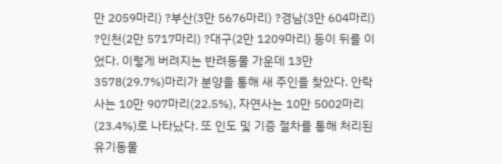만 2059마리) ?부산(3만 5676마리) ?경남(3만 604마리) ?인천(2만 5717마리) ?대구(2만 1209마리) 등이 뒤를 이었다. 이렇게 버려지는 반려동물 가운데 13만 3578(29.7%)마리가 분양을 통해 새 주인을 찾았다. 안락사는 10만 907마리(22.5%), 자연사는 10만 5002마리(23.4%)로 나타났다. 또 인도 및 기증 절차를 통해 처리된 유기동물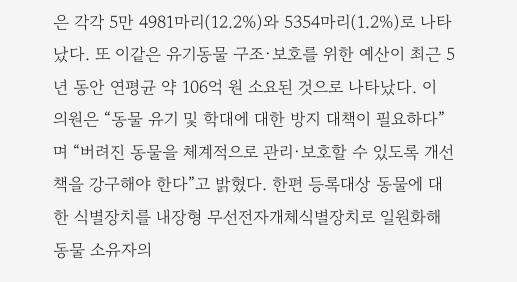은 각각 5만 4981마리(12.2%)와 5354마리(1.2%)로 나타났다. 또 이같은 유기동물 구조·보호를 위한 예산이 최근 5년 동안 연평균 약 106억 원 소요된 것으로 나타났다. 이 의원은 “동물 유기 및 학대에 대한 방지 대책이 필요하다”며 “버려진 동물을 체계적으로 관리·보호할 수 있도록 개선책을 강구해야 한다”고 밝혔다. 한편 등록대상 동물에 대한 식별장치를 내장형 무선전자개체식별장치로 일원화해 동물 소유자의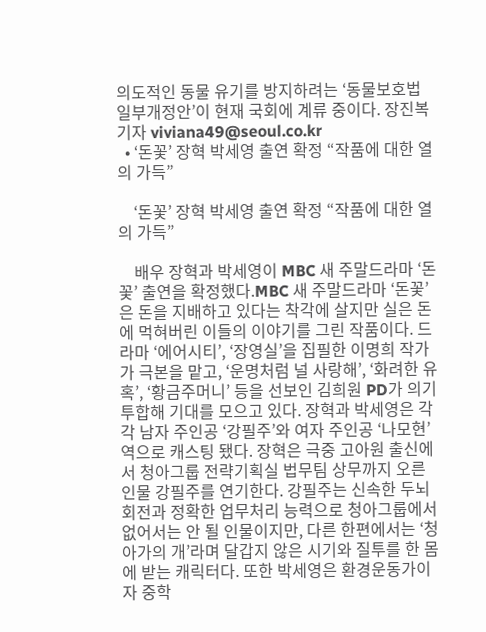의도적인 동물 유기를 방지하려는 ‘동물보호법 일부개정안’이 현재 국회에 계류 중이다. 장진복 기자 viviana49@seoul.co.kr
  • ‘돈꽃’ 장혁 박세영 출연 확정 “작품에 대한 열의 가득”

    ‘돈꽃’ 장혁 박세영 출연 확정 “작품에 대한 열의 가득”

    배우 장혁과 박세영이 MBC 새 주말드라마 ‘돈꽃’ 출연을 확정했다.MBC 새 주말드라마 ‘돈꽃’은 돈을 지배하고 있다는 착각에 살지만 실은 돈에 먹혀버린 이들의 이야기를 그린 작품이다. 드라마 ‘에어시티’, ‘장영실’을 집필한 이명희 작가가 극본을 맡고, ‘운명처럼 널 사랑해’, ‘화려한 유혹’, ‘황금주머니’ 등을 선보인 김희원 PD가 의기투합해 기대를 모으고 있다. 장혁과 박세영은 각각 남자 주인공 ‘강필주’와 여자 주인공 ‘나모현’ 역으로 캐스팅 됐다. 장혁은 극중 고아원 출신에서 청아그룹 전략기획실 법무팀 상무까지 오른 인물 강필주를 연기한다. 강필주는 신속한 두뇌회전과 정확한 업무처리 능력으로 청아그룹에서 없어서는 안 될 인물이지만, 다른 한편에서는 ‘청아가의 개’라며 달갑지 않은 시기와 질투를 한 몸에 받는 캐릭터다. 또한 박세영은 환경운동가이자 중학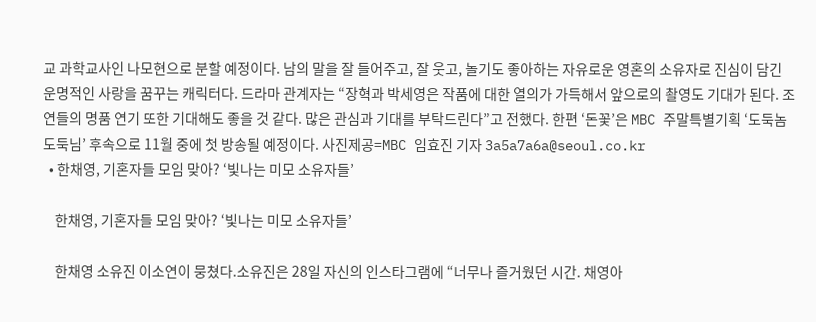교 과학교사인 나모현으로 분할 예정이다. 남의 말을 잘 들어주고, 잘 웃고, 놀기도 좋아하는 자유로운 영혼의 소유자로 진심이 담긴 운명적인 사랑을 꿈꾸는 캐릭터다. 드라마 관계자는 “장혁과 박세영은 작품에 대한 열의가 가득해서 앞으로의 촬영도 기대가 된다. 조연들의 명품 연기 또한 기대해도 좋을 것 같다. 많은 관심과 기대를 부탁드린다”고 전했다. 한편 ‘돈꽃’은 MBC 주말특별기획 ‘도둑놈 도둑님’ 후속으로 11월 중에 첫 방송될 예정이다. 사진제공=MBC 임효진 기자 3a5a7a6a@seoul.co.kr
  • 한채영, 기혼자들 모임 맞아? ‘빛나는 미모 소유자들’

    한채영, 기혼자들 모임 맞아? ‘빛나는 미모 소유자들’

    한채영 소유진 이소연이 뭉쳤다.소유진은 28일 자신의 인스타그램에 “너무나 즐거웠던 시간. 채영아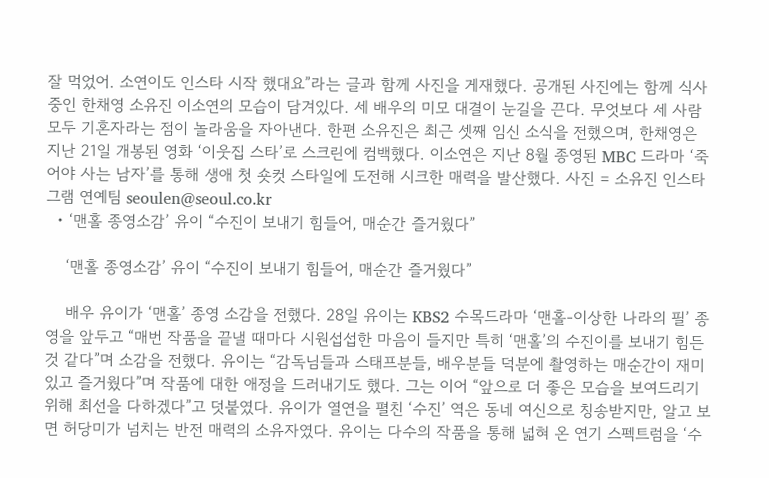잘 먹었어. 소연이도 인스타 시작 했대요”라는 글과 함께 사진을 게재했다. 공개된 사진에는 함께 식사 중인 한채영 소유진 이소연의 모습이 담겨있다. 세 배우의 미모 대결이 눈길을 끈다. 무엇보다 세 사람 모두 기혼자라는 점이 놀라움을 자아낸다. 한편 소유진은 최근 셋째 임신 소식을 전했으며, 한채영은 지난 21일 개봉된 영화 ‘이웃집 스타’로 스크린에 컴백했다. 이소연은 지난 8월 종영된 MBC 드라마 ‘죽어야 사는 남자’를 통해 생애 첫 숏컷 스타일에 도전해 시크한 매력을 발산했다. 사진 = 소유진 인스타그램 연예팀 seoulen@seoul.co.kr
  • ‘맨홀 종영소감’ 유이 “수진이 보내기 힘들어, 매순간 즐거웠다”

    ‘맨홀 종영소감’ 유이 “수진이 보내기 힘들어, 매순간 즐거웠다”

    배우 유이가 ‘맨홀’ 종영 소감을 전했다. 28일 유이는 KBS2 수목드라마 ‘맨홀-이상한 나라의 필’ 종영을 앞두고 “매번 작품을 끝낼 때마다 시원섭섭한 마음이 들지만 특히 ‘맨홀’의 수진이를 보내기 힘든 것 같다”며 소감을 전했다. 유이는 “감독님들과 스태프분들, 배우분들 덕분에 촬영하는 매순간이 재미있고 즐거웠다”며 작품에 대한 애정을 드러내기도 했다. 그는 이어 “앞으로 더 좋은 모습을 보여드리기 위해 최선을 다하겠다”고 덧붙였다. 유이가 열연을 펼친 ‘수진’ 역은 동네 여신으로 칭송받지만, 알고 보면 허당미가 넘치는 반전 매력의 소유자였다. 유이는 다수의 작품을 통해 넓혀 온 연기 스펙트럼을 ‘수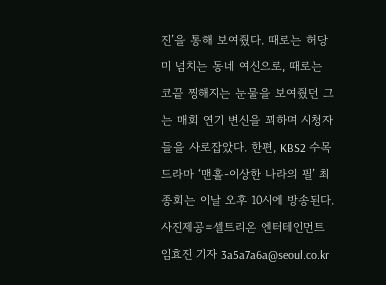진’을 통해 보여줬다. 때로는 허당미 넘치는 동네 여신으로, 때로는 코끝 찡해지는 눈물을 보여줬던 그는 매회 연기 변신을 꾀하며 시청자들을 사로잡았다. 한편, KBS2 수목드라마 ‘맨홀-이상한 나라의 필’ 최종회는 이날 오후 10시에 방송된다. 사진제공=셀트리온 엔터테인먼트 임효진 기자 3a5a7a6a@seoul.co.kr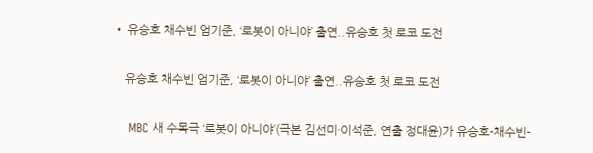• 유승호 채수빈 엄기준, ‘로봇이 아니야’ 출연..유승호 첫 로코 도전

    유승호 채수빈 엄기준, ‘로봇이 아니야’ 출연..유승호 첫 로코 도전

    MBC 새 수목극 ‘로봇이 아니야’(극본 김선미·이석준, 연출 정대윤)가 유승호-채수빈-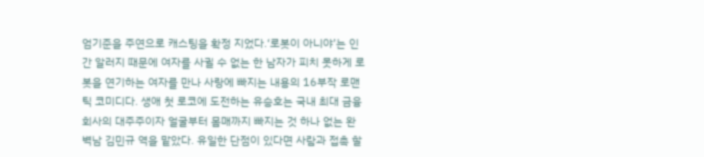엄기준을 주연으로 캐스팅을 확정 지었다.‘로봇이 아니야’는 인간 알러지 때문에 여자를 사귈 수 없는 한 남자가 피치 못하게 로봇을 연기하는 여자를 만나 사랑에 빠지는 내용의 16부작 로맨틱 코미디다. 생애 첫 로코에 도전하는 유승호는 국내 최대 금융회사의 대주주이자 얼굴부터 몸매까지 빠지는 것 하나 없는 완벽남 김민규 역을 맡았다. 유일한 단점이 있다면 사람과 접촉 할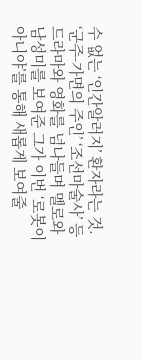수 없는 ‘인간알러지’ 환자라는 것. ‘군주-가면의 주인’ ‘조선마술사’ 등 드라마와 영화를 넘나들며 멜로와 남성미를 보여준 그가 이번 ‘로봇이 아니야’를 통해 새롭게 보여줄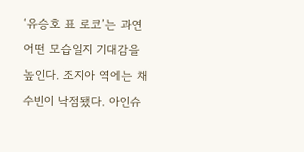‘유승호 표 로코’는 과연 어떤 모습일지 기대감을 높인다. 조지아 역에는 채수빈이 낙점됐다. 아인슈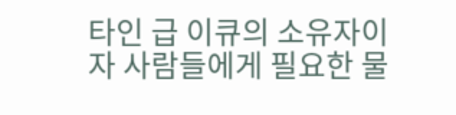타인 급 이큐의 소유자이자 사람들에게 필요한 물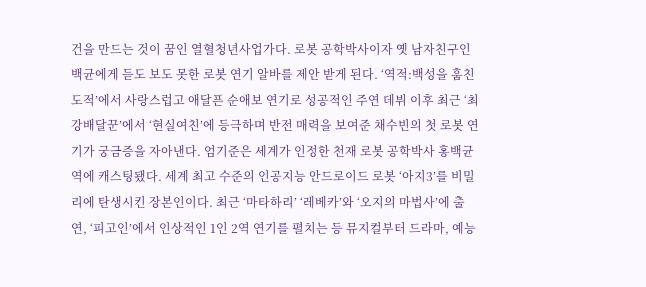건을 만드는 것이 꿈인 열혈청년사업가다. 로봇 공학박사이자 옛 남자친구인 백균에게 듣도 보도 못한 로봇 연기 알바를 제안 받게 된다. ‘역적:백성을 훔친 도적’에서 사랑스럽고 애달픈 순애보 연기로 성공적인 주연 데뷔 이후 최근 ‘최강배달꾼’에서 ‘현실여친’에 등극하며 반전 매력을 보여준 채수빈의 첫 로봇 연기가 궁금증을 자아낸다. 엄기준은 세계가 인정한 천재 로봇 공학박사 홍백균 역에 캐스팅됐다. 세계 최고 수준의 인공지능 안드로이드 로봇 ‘아지3’를 비밀리에 탄생시킨 장본인이다. 최근 ‘마타하리’ ‘레베카’와 ‘오지의 마법사’에 출연, ‘피고인’에서 인상적인 1인 2역 연기를 펼치는 등 뮤지컬부터 드라마, 예능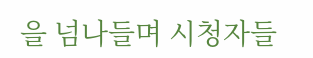을 넘나들며 시청자들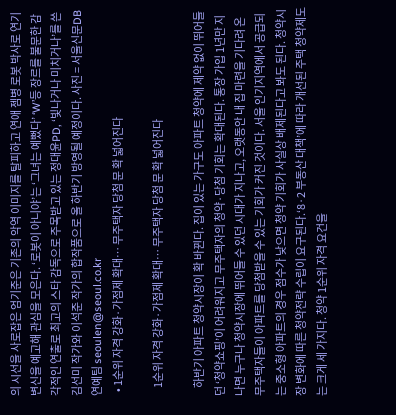의 시선을 사로잡은 엄기준은 기존의 악역 이미지를 탈피하고 연애 젬병 로봇 박사로 연기 변신을 예고해 관심을 모은다. ‘로봇이 아니야’는 ‘그녀는 예뻤다’ ‘W’등 장르를 불문한 감각적인 연출로 최고의 스타 감독으로 주목받고 있는 정대윤PD, ‘빛나거나 미치거나’를 쓴 김선미 작가와 이석준 작가의 합작품으로 올 하반기 방영될 예정이다. 사진 = 서울신문DB 연예팀 seoulen@seoul.co.kr
  • 1순위 자격 강화·가점제 확대… 무주택자 당첨 문 확 넓어진다

    1순위 자격 강화·가점제 확대… 무주택자 당첨 문 확 넓어진다

    하반기 아파트 청약시장이 확 바뀐다. 집이 있는 가구도 아파트 청약에 제약 없이 뛰어들던 ‘청약쇼핑’이 어려워지고 무주택자의 청약·당첨 기회는 확대된다. 통장 가입 1년만 지나면 누구나 청약시장에 뛰어들 수 있던 시대가 지나고, 오랫동안 내 집 마련을 기다려 온 무주택자들이 아파트를 당첨받을 수 있는 기회가 커진 것이다. 서울 인기지역에서 공급되는 중소형 아파트의 경우 점수가 낮으면 청약 기회가 사실상 배제된다고 봐도 된다. 청약시장 변화에 따른 청약전략 수립이 요구된다.‘8·2 부동산 대책’에 따라 개선된 주택 청약제도는 크게 세 가지다. 청약 1순위 자격 요건을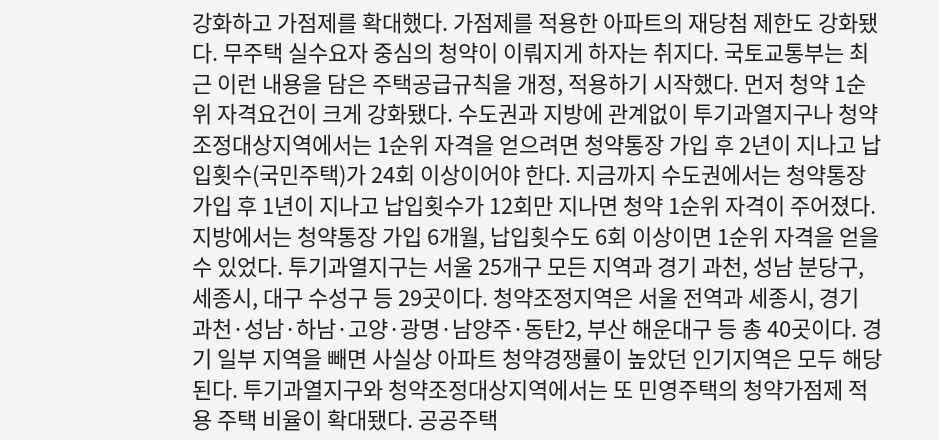강화하고 가점제를 확대했다. 가점제를 적용한 아파트의 재당첨 제한도 강화됐다. 무주택 실수요자 중심의 청약이 이뤄지게 하자는 취지다. 국토교통부는 최근 이런 내용을 담은 주택공급규칙을 개정, 적용하기 시작했다. 먼저 청약 1순위 자격요건이 크게 강화됐다. 수도권과 지방에 관계없이 투기과열지구나 청약조정대상지역에서는 1순위 자격을 얻으려면 청약통장 가입 후 2년이 지나고 납입횟수(국민주택)가 24회 이상이어야 한다. 지금까지 수도권에서는 청약통장 가입 후 1년이 지나고 납입횟수가 12회만 지나면 청약 1순위 자격이 주어졌다. 지방에서는 청약통장 가입 6개월, 납입횟수도 6회 이상이면 1순위 자격을 얻을 수 있었다. 투기과열지구는 서울 25개구 모든 지역과 경기 과천, 성남 분당구, 세종시, 대구 수성구 등 29곳이다. 청약조정지역은 서울 전역과 세종시, 경기 과천·성남·하남·고양·광명·남양주·동탄2, 부산 해운대구 등 총 40곳이다. 경기 일부 지역을 빼면 사실상 아파트 청약경쟁률이 높았던 인기지역은 모두 해당된다. 투기과열지구와 청약조정대상지역에서는 또 민영주택의 청약가점제 적용 주택 비율이 확대됐다. 공공주택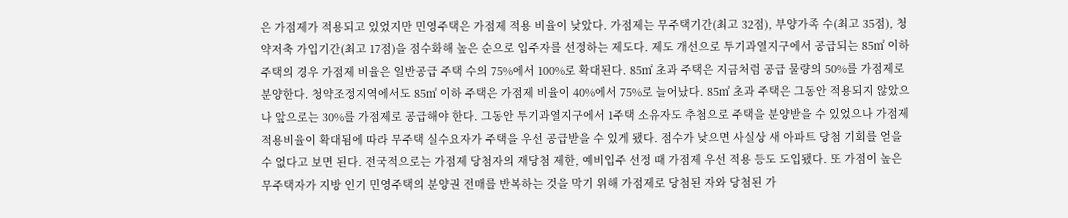은 가점제가 적용되고 있었지만 민영주택은 가점제 적용 비율이 낮았다. 가점제는 무주택기간(최고 32점), 부양가족 수(최고 35점), 청약저축 가입기간(최고 17점)을 점수화해 높은 순으로 입주자를 선정하는 제도다. 제도 개선으로 투기과열지구에서 공급되는 85㎡ 이하 주택의 경우 가점제 비율은 일반공급 주택 수의 75%에서 100%로 확대된다. 85㎡ 초과 주택은 지금처럼 공급 물량의 50%를 가점제로 분양한다. 청약조정지역에서도 85㎡ 이하 주택은 가점제 비율이 40%에서 75%로 늘어났다. 85㎡ 초과 주택은 그동안 적용되지 않았으나 앞으로는 30%를 가점제로 공급해야 한다. 그동안 투기과열지구에서 1주택 소유자도 추첨으로 주택을 분양받을 수 있었으나 가점제 적용비율이 확대됨에 따라 무주택 실수요자가 주택을 우선 공급받을 수 있게 됐다. 점수가 낮으면 사실상 새 아파트 당첨 기회를 얻을 수 없다고 보면 된다. 전국적으로는 가점제 당첨자의 재당첨 제한, 예비입주 선정 때 가점제 우선 적용 등도 도입됐다. 또 가점이 높은 무주택자가 지방 인기 민영주택의 분양권 전매를 반복하는 것을 막기 위해 가점제로 당첨된 자와 당첨된 가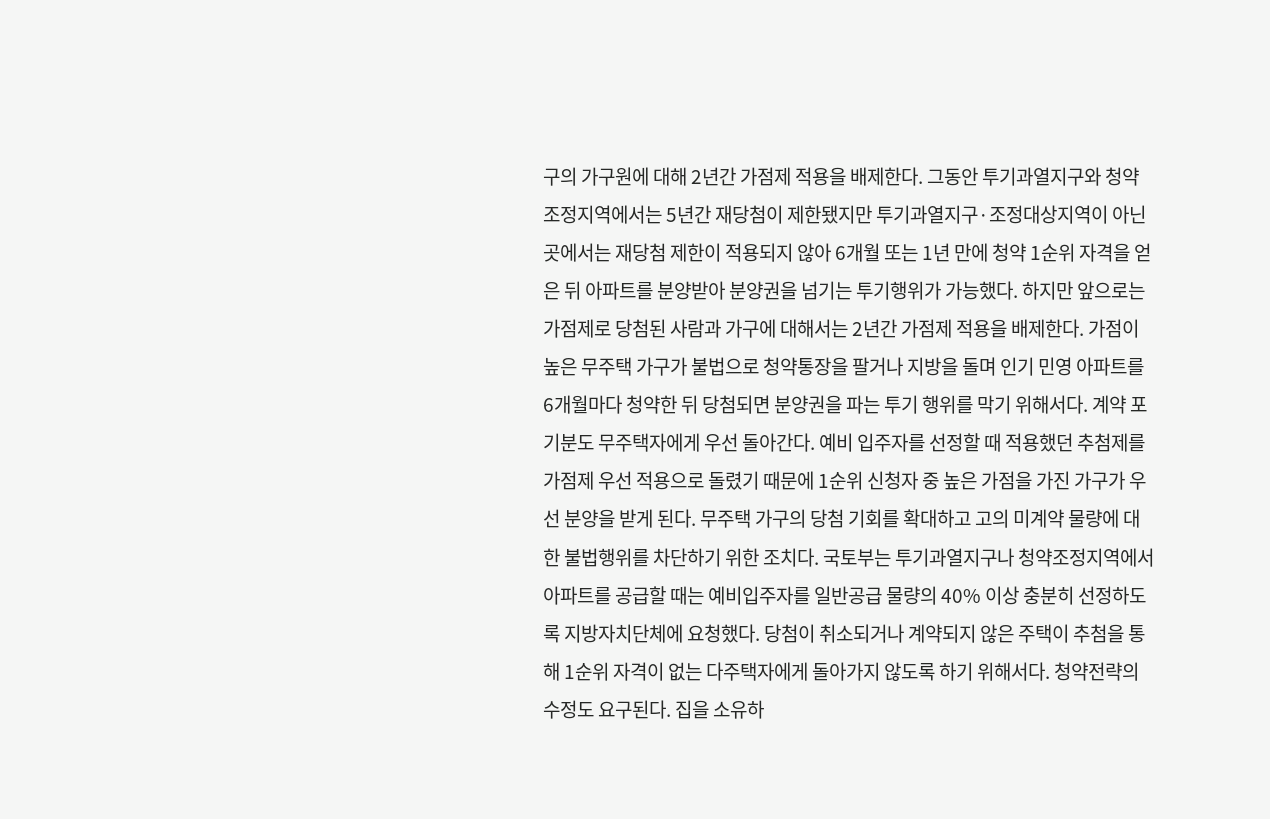구의 가구원에 대해 2년간 가점제 적용을 배제한다. 그동안 투기과열지구와 청약조정지역에서는 5년간 재당첨이 제한됐지만 투기과열지구·조정대상지역이 아닌 곳에서는 재당첨 제한이 적용되지 않아 6개월 또는 1년 만에 청약 1순위 자격을 얻은 뒤 아파트를 분양받아 분양권을 넘기는 투기행위가 가능했다. 하지만 앞으로는 가점제로 당첨된 사람과 가구에 대해서는 2년간 가점제 적용을 배제한다. 가점이 높은 무주택 가구가 불법으로 청약통장을 팔거나 지방을 돌며 인기 민영 아파트를 6개월마다 청약한 뒤 당첨되면 분양권을 파는 투기 행위를 막기 위해서다. 계약 포기분도 무주택자에게 우선 돌아간다. 예비 입주자를 선정할 때 적용했던 추첨제를 가점제 우선 적용으로 돌렸기 때문에 1순위 신청자 중 높은 가점을 가진 가구가 우선 분양을 받게 된다. 무주택 가구의 당첨 기회를 확대하고 고의 미계약 물량에 대한 불법행위를 차단하기 위한 조치다. 국토부는 투기과열지구나 청약조정지역에서 아파트를 공급할 때는 예비입주자를 일반공급 물량의 40% 이상 충분히 선정하도록 지방자치단체에 요청했다. 당첨이 취소되거나 계약되지 않은 주택이 추첨을 통해 1순위 자격이 없는 다주택자에게 돌아가지 않도록 하기 위해서다. 청약전략의 수정도 요구된다. 집을 소유하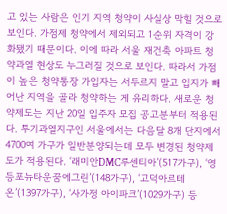고 있는 사람은 인기 지역 청약이 사실상 막힐 것으로 보인다. 가점제 청약에서 제외되고 1순위 자격이 강화됐기 때문이다. 이에 따라 서울 재건축 아파트 청약과열 현상도 누그러질 것으로 보인다. 따라서 가점이 높은 청약통장 가입자는 서두르지 말고 입지가 빼어난 지역을 골라 청약하는 게 유리하다. 새로운 청약제도는 지난 20일 입주자 모집 공고분부터 적용된다. 투기과열지구인 서울에서는 다음달 8개 단지에서 4700여 가구가 일반분양되는데 모두 변경된 청약제도가 적용된다. ‘래미안DMC루센티아’(517가구), ‘영등포뉴타운꿈에그린’(148가구), ‘고덕아르테온’(1397가구), ‘사가정 아이파크’(1029가구) 등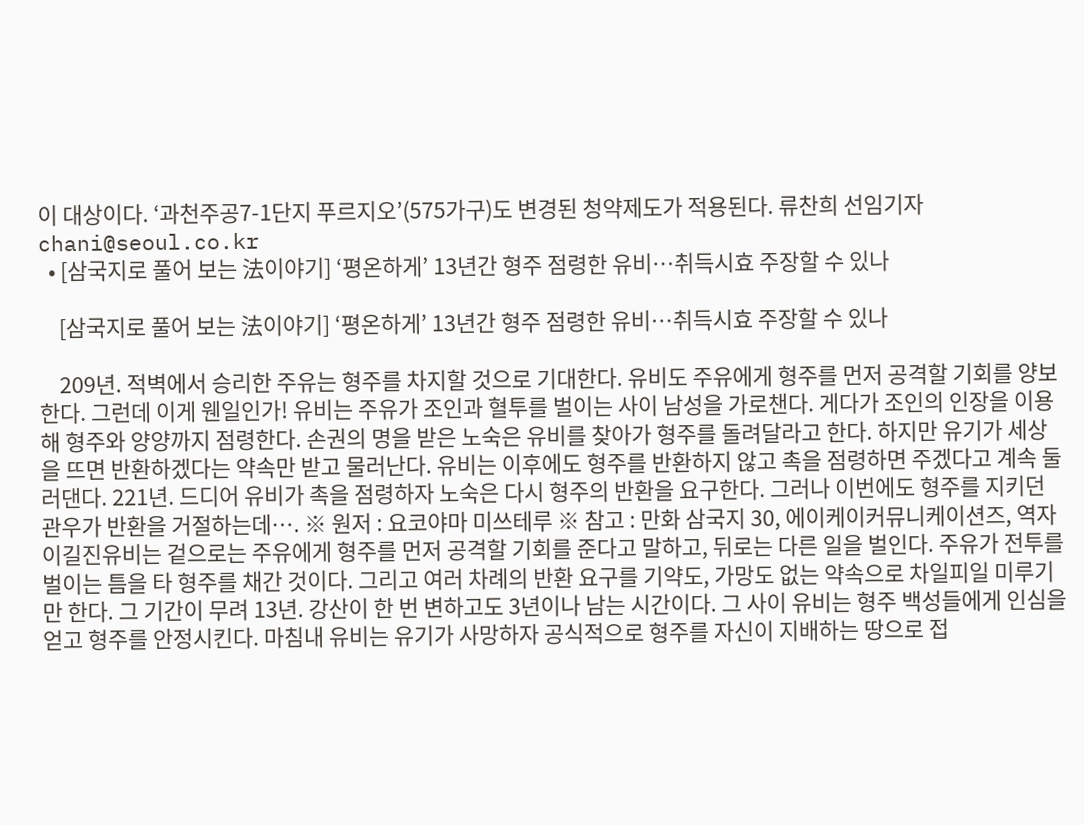이 대상이다. ‘과천주공7-1단지 푸르지오’(575가구)도 변경된 청약제도가 적용된다. 류찬희 선임기자 chani@seoul.co.kr
  • [삼국지로 풀어 보는 法이야기] ‘평온하게’ 13년간 형주 점령한 유비…취득시효 주장할 수 있나

    [삼국지로 풀어 보는 法이야기] ‘평온하게’ 13년간 형주 점령한 유비…취득시효 주장할 수 있나

    209년. 적벽에서 승리한 주유는 형주를 차지할 것으로 기대한다. 유비도 주유에게 형주를 먼저 공격할 기회를 양보한다. 그런데 이게 웬일인가! 유비는 주유가 조인과 혈투를 벌이는 사이 남성을 가로챈다. 게다가 조인의 인장을 이용해 형주와 양양까지 점령한다. 손권의 명을 받은 노숙은 유비를 찾아가 형주를 돌려달라고 한다. 하지만 유기가 세상을 뜨면 반환하겠다는 약속만 받고 물러난다. 유비는 이후에도 형주를 반환하지 않고 촉을 점령하면 주겠다고 계속 둘러댄다. 221년. 드디어 유비가 촉을 점령하자 노숙은 다시 형주의 반환을 요구한다. 그러나 이번에도 형주를 지키던 관우가 반환을 거절하는데…. ※ 원저 : 요코야마 미쓰테루 ※ 참고 : 만화 삼국지 30, 에이케이커뮤니케이션즈, 역자 이길진유비는 겉으로는 주유에게 형주를 먼저 공격할 기회를 준다고 말하고, 뒤로는 다른 일을 벌인다. 주유가 전투를 벌이는 틈을 타 형주를 채간 것이다. 그리고 여러 차례의 반환 요구를 기약도, 가망도 없는 약속으로 차일피일 미루기만 한다. 그 기간이 무려 13년. 강산이 한 번 변하고도 3년이나 남는 시간이다. 그 사이 유비는 형주 백성들에게 인심을 얻고 형주를 안정시킨다. 마침내 유비는 유기가 사망하자 공식적으로 형주를 자신이 지배하는 땅으로 접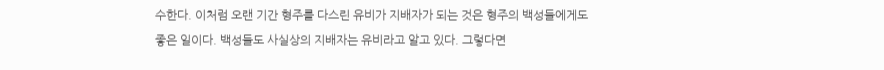수한다. 이처럼 오랜 기간 형주를 다스린 유비가 지배자가 되는 것은 형주의 백성들에게도 좋은 일이다. 백성들도 사실상의 지배자는 유비라고 알고 있다. 그렇다면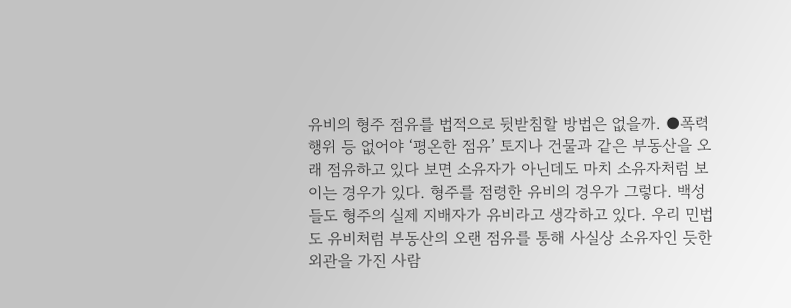유비의 형주 점유를 법적으로 뒷받침할 방법은 없을까. ●폭력행위 등 없어야 ‘평온한 점유’ 토지나 건물과 같은 부동산을 오래 점유하고 있다 보면 소유자가 아닌데도 마치 소유자처럼 보이는 경우가 있다. 형주를 점령한 유비의 경우가 그렇다. 백성들도 형주의 실제 지배자가 유비라고 생각하고 있다. 우리 민법도 유비처럼 부동산의 오랜 점유를 통해 사실상 소유자인 듯한 외관을 가진 사람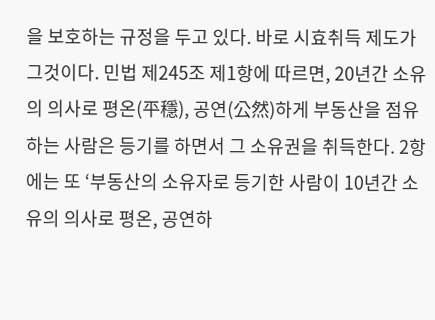을 보호하는 규정을 두고 있다. 바로 시효취득 제도가 그것이다. 민법 제245조 제1항에 따르면, 20년간 소유의 의사로 평온(平穩), 공연(公然)하게 부동산을 점유하는 사람은 등기를 하면서 그 소유권을 취득한다. 2항에는 또 ‘부동산의 소유자로 등기한 사람이 10년간 소유의 의사로 평온, 공연하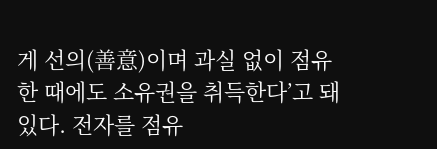게 선의(善意)이며 과실 없이 점유한 때에도 소유권을 취득한다’고 돼 있다. 전자를 점유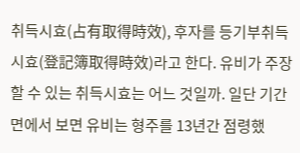취득시효(占有取得時效), 후자를 등기부취득시효(登記簿取得時效)라고 한다. 유비가 주장할 수 있는 취득시효는 어느 것일까. 일단 기간 면에서 보면 유비는 형주를 13년간 점령했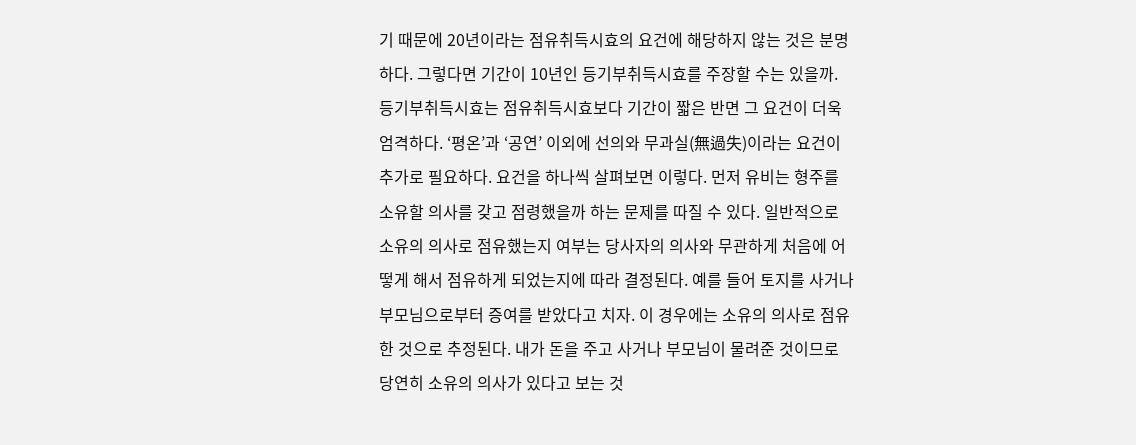기 때문에 20년이라는 점유취득시효의 요건에 해당하지 않는 것은 분명하다. 그렇다면 기간이 10년인 등기부취득시효를 주장할 수는 있을까. 등기부취득시효는 점유취득시효보다 기간이 짧은 반면 그 요건이 더욱 엄격하다. ‘평온’과 ‘공연’ 이외에 선의와 무과실(無過失)이라는 요건이 추가로 필요하다. 요건을 하나씩 살펴보면 이렇다. 먼저 유비는 형주를 소유할 의사를 갖고 점령했을까 하는 문제를 따질 수 있다. 일반적으로 소유의 의사로 점유했는지 여부는 당사자의 의사와 무관하게 처음에 어떻게 해서 점유하게 되었는지에 따라 결정된다. 예를 들어 토지를 사거나 부모님으로부터 증여를 받았다고 치자. 이 경우에는 소유의 의사로 점유한 것으로 추정된다. 내가 돈을 주고 사거나 부모님이 물려준 것이므로 당연히 소유의 의사가 있다고 보는 것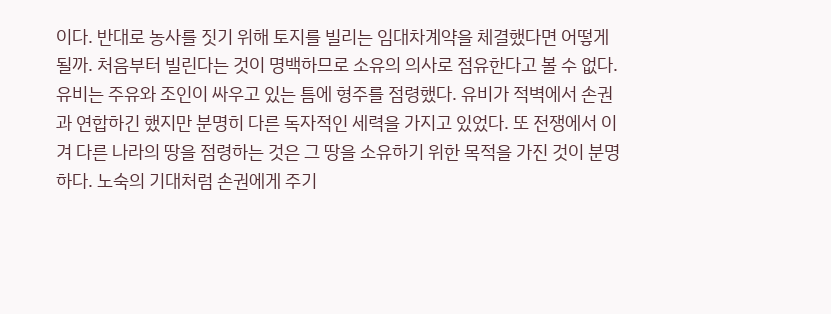이다. 반대로 농사를 짓기 위해 토지를 빌리는 임대차계약을 체결했다면 어떻게 될까. 처음부터 빌린다는 것이 명백하므로 소유의 의사로 점유한다고 볼 수 없다. 유비는 주유와 조인이 싸우고 있는 틈에 형주를 점령했다. 유비가 적벽에서 손권과 연합하긴 했지만 분명히 다른 독자적인 세력을 가지고 있었다. 또 전쟁에서 이겨 다른 나라의 땅을 점령하는 것은 그 땅을 소유하기 위한 목적을 가진 것이 분명하다. 노숙의 기대처럼 손권에게 주기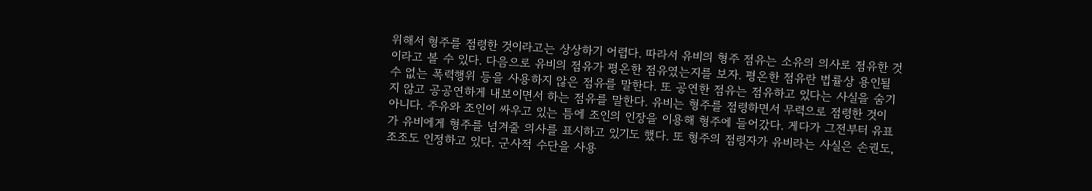위해서 형주를 점령한 것이라고는 상상하기 어렵다. 따라서 유비의 형주 점유는 소유의 의사로 점유한 것이라고 볼 수 있다. 다음으로 유비의 점유가 평온한 점유였는지를 보자. 평온한 점유란 법률상 용인될 수 없는 폭력행위 등을 사용하지 않은 점유를 말한다. 또 공연한 점유는 점유하고 있다는 사실을 숨기지 않고 공공연하게 내보이면서 하는 점유를 말한다. 유비는 형주를 점령하면서 무력으로 점령한 것이 아니다. 주유와 조인이 싸우고 있는 틈에 조인의 인장을 이용해 형주에 들어갔다. 게다가 그전부터 유표가 유비에게 형주를 넘겨줄 의사를 표시하고 있기도 했다. 또 형주의 점령자가 유비라는 사실은 손권도, 조조도 인정하고 있다. 군사적 수단을 사용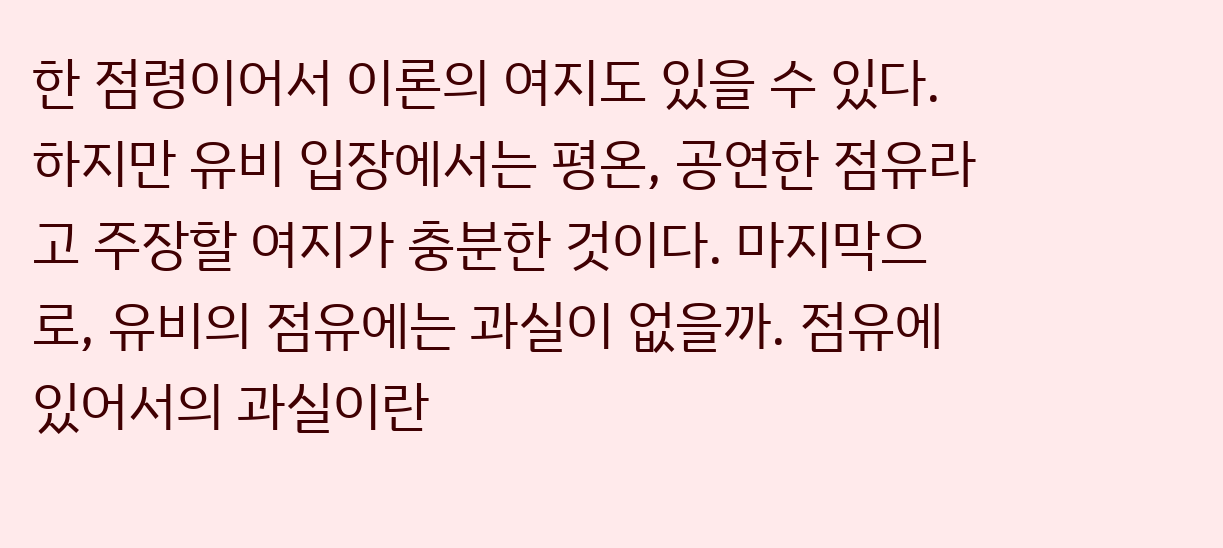한 점령이어서 이론의 여지도 있을 수 있다. 하지만 유비 입장에서는 평온, 공연한 점유라고 주장할 여지가 충분한 것이다. 마지막으로, 유비의 점유에는 과실이 없을까. 점유에 있어서의 과실이란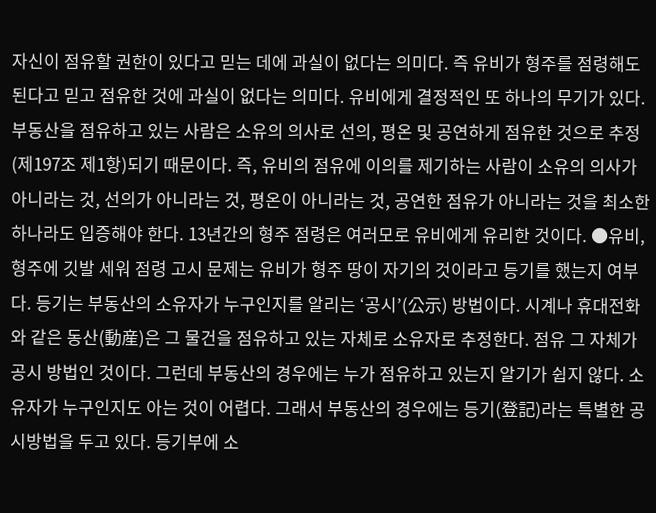자신이 점유할 권한이 있다고 믿는 데에 과실이 없다는 의미다. 즉 유비가 형주를 점령해도 된다고 믿고 점유한 것에 과실이 없다는 의미다. 유비에게 결정적인 또 하나의 무기가 있다. 부동산을 점유하고 있는 사람은 소유의 의사로 선의, 평온 및 공연하게 점유한 것으로 추정(제197조 제1항)되기 때문이다. 즉, 유비의 점유에 이의를 제기하는 사람이 소유의 의사가 아니라는 것, 선의가 아니라는 것, 평온이 아니라는 것, 공연한 점유가 아니라는 것을 최소한 하나라도 입증해야 한다. 13년간의 형주 점령은 여러모로 유비에게 유리한 것이다. ●유비, 형주에 깃발 세워 점령 고시 문제는 유비가 형주 땅이 자기의 것이라고 등기를 했는지 여부다. 등기는 부동산의 소유자가 누구인지를 알리는 ‘공시’(公示) 방법이다. 시계나 휴대전화와 같은 동산(動産)은 그 물건을 점유하고 있는 자체로 소유자로 추정한다. 점유 그 자체가 공시 방법인 것이다. 그런데 부동산의 경우에는 누가 점유하고 있는지 알기가 쉽지 않다. 소유자가 누구인지도 아는 것이 어렵다. 그래서 부동산의 경우에는 등기(登記)라는 특별한 공시방법을 두고 있다. 등기부에 소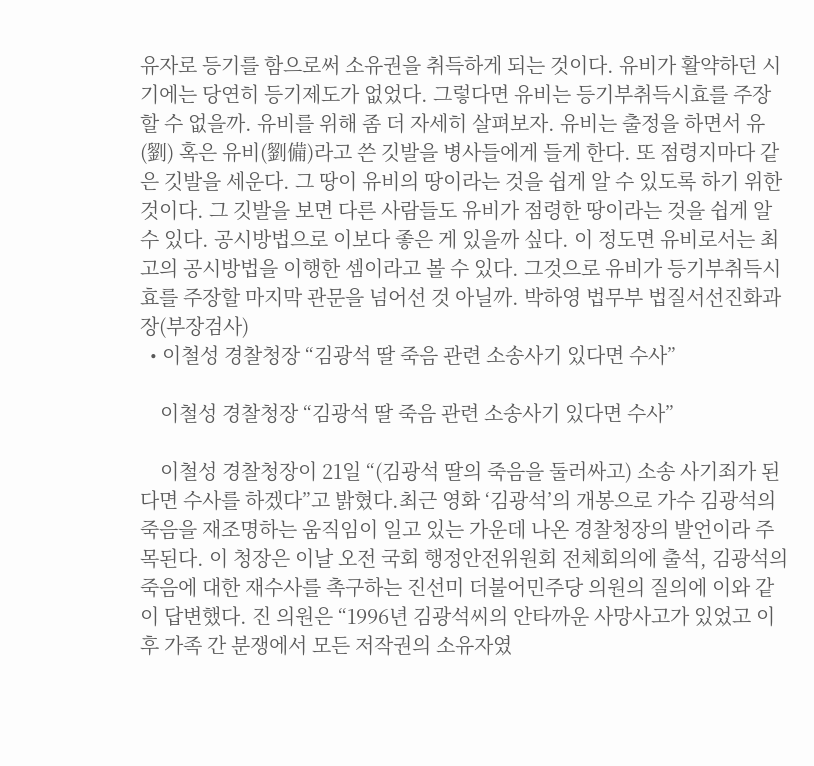유자로 등기를 함으로써 소유권을 취득하게 되는 것이다. 유비가 활약하던 시기에는 당연히 등기제도가 없었다. 그렇다면 유비는 등기부취득시효를 주장할 수 없을까. 유비를 위해 좀 더 자세히 살펴보자. 유비는 출정을 하면서 유(劉) 혹은 유비(劉備)라고 쓴 깃발을 병사들에게 들게 한다. 또 점령지마다 같은 깃발을 세운다. 그 땅이 유비의 땅이라는 것을 쉽게 알 수 있도록 하기 위한 것이다. 그 깃발을 보면 다른 사람들도 유비가 점령한 땅이라는 것을 쉽게 알 수 있다. 공시방법으로 이보다 좋은 게 있을까 싶다. 이 정도면 유비로서는 최고의 공시방법을 이행한 셈이라고 볼 수 있다. 그것으로 유비가 등기부취득시효를 주장할 마지막 관문을 넘어선 것 아닐까. 박하영 법무부 법질서선진화과장(부장검사)
  • 이철성 경찰청장 “김광석 딸 죽음 관련 소송사기 있다면 수사”

    이철성 경찰청장 “김광석 딸 죽음 관련 소송사기 있다면 수사”

    이철성 경찰청장이 21일 “(김광석 딸의 죽음을 둘러싸고) 소송 사기죄가 된다면 수사를 하겠다”고 밝혔다.최근 영화 ‘김광석’의 개봉으로 가수 김광석의 죽음을 재조명하는 움직임이 일고 있는 가운데 나온 경찰청장의 발언이라 주목된다. 이 청장은 이날 오전 국회 행정안전위원회 전체회의에 출석, 김광석의 죽음에 대한 재수사를 촉구하는 진선미 더불어민주당 의원의 질의에 이와 같이 답변했다. 진 의원은 “1996년 김광석씨의 안타까운 사망사고가 있었고 이후 가족 간 분쟁에서 모든 저작권의 소유자였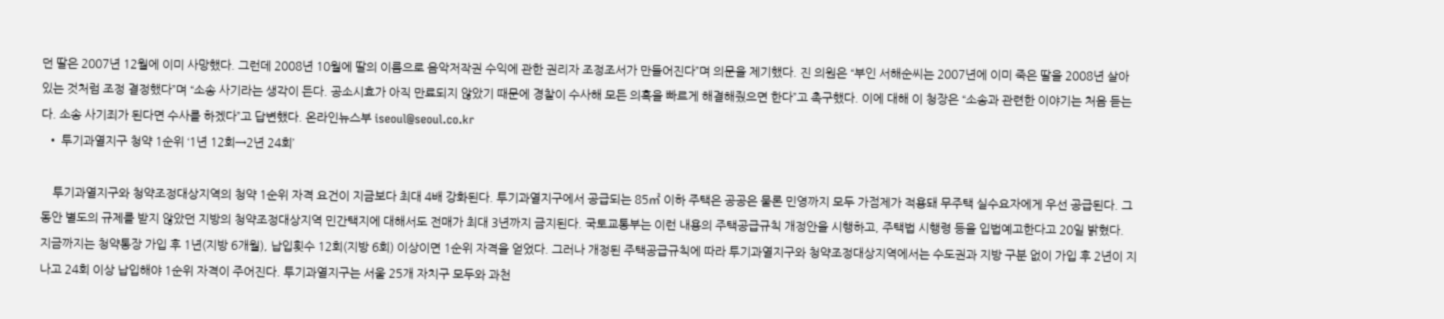던 딸은 2007년 12월에 이미 사망했다. 그런데 2008년 10월에 딸의 이름으로 음악저작권 수익에 관한 권리자 조정조서가 만들어진다”며 의문을 제기했다. 진 의원은 “부인 서해순씨는 2007년에 이미 죽은 딸을 2008년 살아있는 것처럼 조정 결정했다”며 “소송 사기라는 생각이 든다. 공소시효가 아직 만료되지 않았기 때문에 경찰이 수사해 모든 의혹을 빠르게 해결해줬으면 한다”고 촉구했다. 이에 대해 이 청장은 “소송과 관련한 이야기는 처음 듣는다. 소송 사기죄가 된다면 수사를 하겠다”고 답변했다. 온라인뉴스부 iseoul@seoul.co.kr
  • 투기과열지구 청약 1순위 ‘1년 12회→2년 24회’

    투기과열지구와 청약조정대상지역의 청약 1순위 자격 요건이 지금보다 최대 4배 강화된다. 투기과열지구에서 공급되는 85㎡ 이하 주택은 공공은 물론 민영까지 모두 가점제가 적용돼 무주택 실수요자에게 우선 공급된다. 그동안 별도의 규제를 받지 않았던 지방의 청약조정대상지역 민간택지에 대해서도 전매가 최대 3년까지 금지된다. 국토교통부는 이런 내용의 주택공급규칙 개정안을 시행하고, 주택법 시행령 등을 입법예고한다고 20일 밝혔다. 지금까지는 청약통장 가입 후 1년(지방 6개월), 납입횟수 12회(지방 6회) 이상이면 1순위 자격을 얻었다. 그러나 개정된 주택공급규칙에 따라 투기과열지구와 청약조정대상지역에서는 수도권과 지방 구분 없이 가입 후 2년이 지나고 24회 이상 납입해야 1순위 자격이 주어진다. 투기과열지구는 서울 25개 자치구 모두와 과천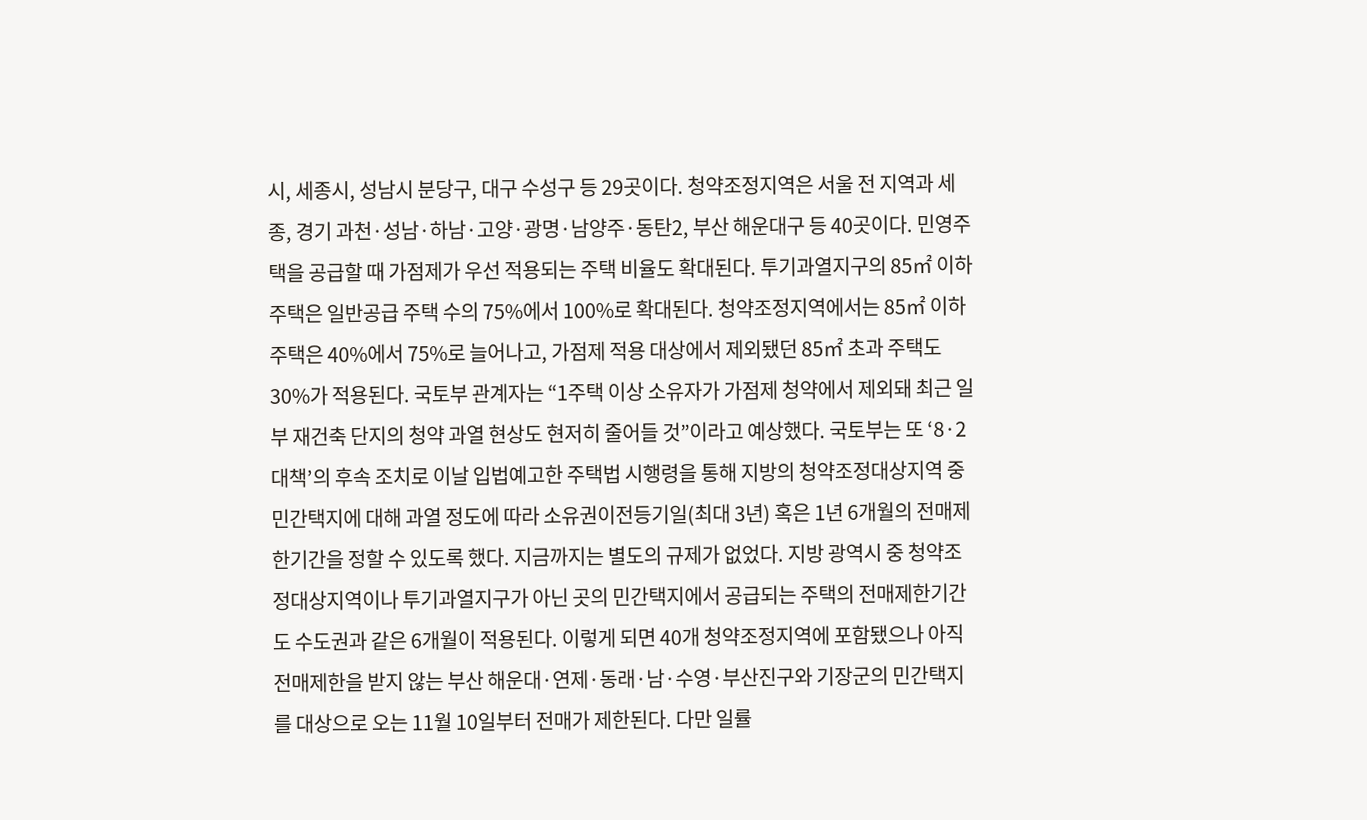시, 세종시, 성남시 분당구, 대구 수성구 등 29곳이다. 청약조정지역은 서울 전 지역과 세종, 경기 과천·성남·하남·고양·광명·남양주·동탄2, 부산 해운대구 등 40곳이다. 민영주택을 공급할 때 가점제가 우선 적용되는 주택 비율도 확대된다. 투기과열지구의 85㎡ 이하 주택은 일반공급 주택 수의 75%에서 100%로 확대된다. 청약조정지역에서는 85㎡ 이하 주택은 40%에서 75%로 늘어나고, 가점제 적용 대상에서 제외됐던 85㎡ 초과 주택도 30%가 적용된다. 국토부 관계자는 “1주택 이상 소유자가 가점제 청약에서 제외돼 최근 일부 재건축 단지의 청약 과열 현상도 현저히 줄어들 것”이라고 예상했다. 국토부는 또 ‘8·2 대책’의 후속 조치로 이날 입법예고한 주택법 시행령을 통해 지방의 청약조정대상지역 중 민간택지에 대해 과열 정도에 따라 소유권이전등기일(최대 3년) 혹은 1년 6개월의 전매제한기간을 정할 수 있도록 했다. 지금까지는 별도의 규제가 없었다. 지방 광역시 중 청약조정대상지역이나 투기과열지구가 아닌 곳의 민간택지에서 공급되는 주택의 전매제한기간도 수도권과 같은 6개월이 적용된다. 이렇게 되면 40개 청약조정지역에 포함됐으나 아직 전매제한을 받지 않는 부산 해운대·연제·동래·남·수영·부산진구와 기장군의 민간택지를 대상으로 오는 11월 10일부터 전매가 제한된다. 다만 일률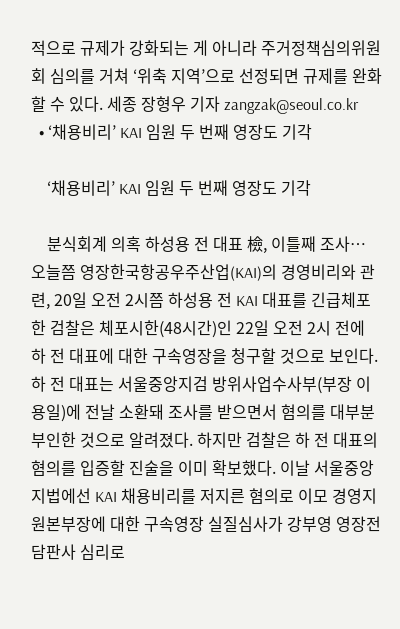적으로 규제가 강화되는 게 아니라 주거정책심의위원회 심의를 거쳐 ‘위축 지역’으로 선정되면 규제를 완화할 수 있다. 세종 장형우 기자 zangzak@seoul.co.kr
  • ‘채용비리’ KAI 임원 두 번째 영장도 기각

    ‘채용비리’ KAI 임원 두 번째 영장도 기각

    분식회계 의혹 하성용 전 대표 檢, 이틀째 조사… 오늘쯤 영장한국항공우주산업(KAI)의 경영비리와 관련, 20일 오전 2시쯤 하성용 전 KAI 대표를 긴급체포한 검찰은 체포시한(48시간)인 22일 오전 2시 전에 하 전 대표에 대한 구속영장을 청구할 것으로 보인다. 하 전 대표는 서울중앙지검 방위사업수사부(부장 이용일)에 전날 소환돼 조사를 받으면서 혐의를 대부분 부인한 것으로 알려졌다. 하지만 검찰은 하 전 대표의 혐의를 입증할 진술을 이미 확보했다. 이날 서울중앙지법에선 KAI 채용비리를 저지른 혐의로 이모 경영지원본부장에 대한 구속영장 실질심사가 강부영 영장전담판사 심리로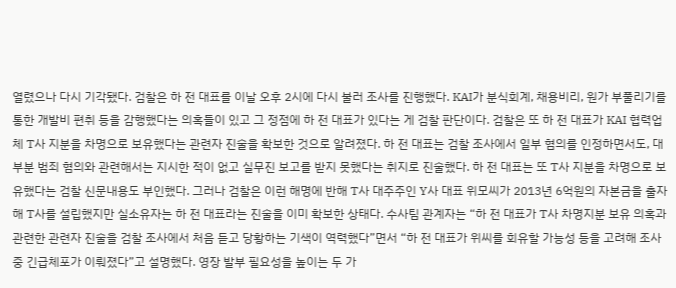열렸으나 다시 기각됐다. 검찰은 하 전 대표를 이날 오후 2시에 다시 불러 조사를 진행했다. KAI가 분식회계, 채용비리, 원가 부풀리기를 통한 개발비 편취 등을 감행했다는 의혹들이 있고 그 정점에 하 전 대표가 있다는 게 검찰 판단이다. 검찰은 또 하 전 대표가 KAI 협력업체 T사 지분을 차명으로 보유했다는 관련자 진술을 확보한 것으로 알려졌다. 하 전 대표는 검찰 조사에서 일부 혐의를 인정하면서도, 대부분 범죄 혐의와 관련해서는 지시한 적이 없고 실무진 보고를 받지 못했다는 취지로 진술했다. 하 전 대표는 또 T사 지분을 차명으로 보유했다는 검찰 신문내용도 부인했다. 그러나 검찰은 이런 해명에 반해 T사 대주주인 Y사 대표 위모씨가 2013년 6억원의 자본금을 출자해 T사를 설립했지만 실소유자는 하 전 대표라는 진술을 이미 확보한 상태다. 수사팀 관계자는 “하 전 대표가 T사 차명지분 보유 의혹과 관련한 관련자 진술을 검찰 조사에서 처음 듣고 당황하는 기색이 역력했다”면서 “하 전 대표가 위씨를 회유할 가능성 등을 고려해 조사 중 긴급체포가 이뤄졌다”고 설명했다. 영장 발부 필요성을 높이는 두 가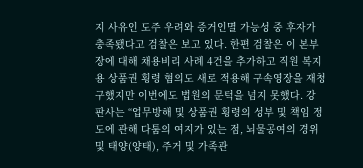지 사유인 도주 우려와 증거인멸 가능성 중 후자가 충족됐다고 검찰은 보고 있다. 한편 검찰은 이 본부장에 대해 채용비리 사례 4건을 추가하고 직원 복지용 상품권 횡령 혐의도 새로 적용해 구속영장을 재청구했지만 이번에도 법원의 문턱을 넘지 못했다. 강 판사는 “업무방해 및 상품권 횡령의 성부 및 책임 정도에 관해 다툼의 여지가 있는 점, 뇌물공여의 경위 및 태양(양태), 주거 및 가족관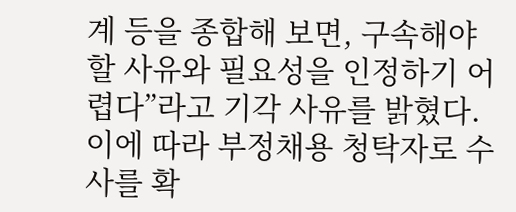계 등을 종합해 보면, 구속해야 할 사유와 필요성을 인정하기 어렵다”라고 기각 사유를 밝혔다. 이에 따라 부정채용 청탁자로 수사를 확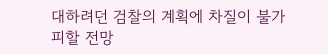대하려던 검찰의 계획에 차질이 불가피할 전망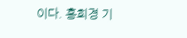이다. 홍희경 기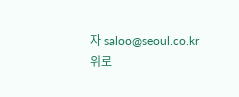자 saloo@seoul.co.kr
위로